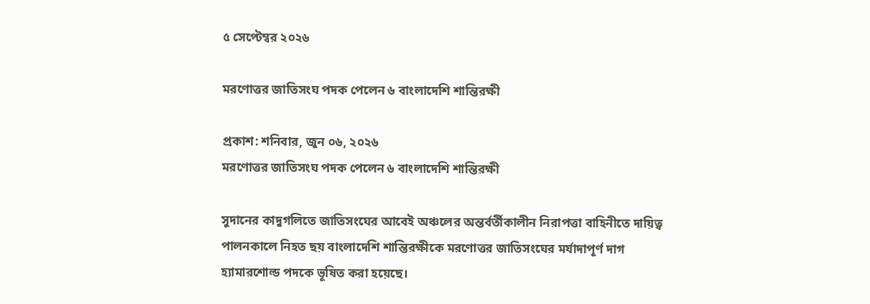৫ সেপ্টেম্বর ২০২৬

মরণোত্তর জাতিসংঘ পদক পেলেন ৬ বাংলাদেশি শান্তিরক্ষী

প্রকাশ: শনিবার, জুন ০৬, ২০২৬
মরণোত্তর জাতিসংঘ পদক পেলেন ৬ বাংলাদেশি শান্তিরক্ষী

সুদানের কাদুগলিতে জাতিসংঘের আবেই অঞ্চলের অন্তর্বর্তীকালীন নিরাপত্তা বাহিনীতে দায়িত্ব পালনকালে নিহত ছয় বাংলাদেশি শান্তিরক্ষীকে মরণোত্তর জাতিসংঘের মর্যাদাপূর্ণ দাগ হ্যামারশোল্ড পদকে ভূষিত করা হয়েছে।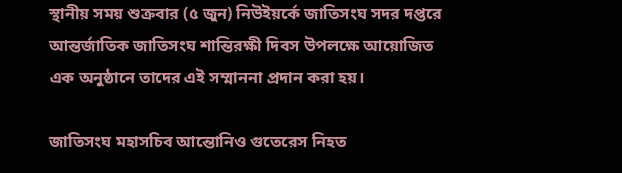স্থানীয় সময় শুক্রবার (৫ জুন) নিউইয়র্কে জাতিসংঘ সদর দপ্তরে আন্তর্জাতিক জাতিসংঘ শান্তিরক্ষী দিবস উপলক্ষে আয়োজিত এক অনুষ্ঠানে তাদের এই সম্মাননা প্রদান করা হয়।

জাতিসংঘ মহাসচিব আন্তোনিও গুতেরেস নিহত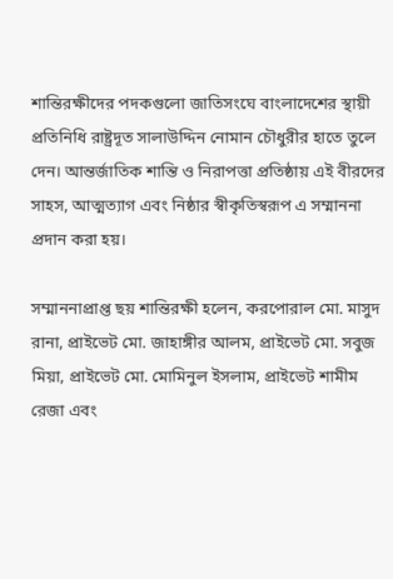শান্তিরক্ষীদের পদকগুলো জাতিসংঘে বাংলাদেশের স্থায়ী প্রতিনিধি রাষ্ট্রদূত সালাউদ্দিন নোমান চৌধুরীর হাতে তুলে দেন। আন্তর্জাতিক শান্তি ও নিরাপত্তা প্রতিষ্ঠায় এই বীরদের সাহস, আত্মত্যাগ এবং নিষ্ঠার স্বীকৃতিস্বরূপ এ সম্মাননা প্রদান করা হয়।

সম্মাননাপ্রাপ্ত ছয় শান্তিরক্ষী হলেন, করপোরাল মো. মাসুদ রানা, প্রাইভেট মো. জাহাঙ্গীর আলম, প্রাইভেট মো. সবুজ মিয়া, প্রাইভেট মো. মোমিনুল ইসলাম, প্রাইভেট শামীম রেজা এবং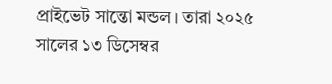প্রাইভেট সান্তো মন্ডল। তারা ২০২৫ সালের ১৩ ডিসেম্বর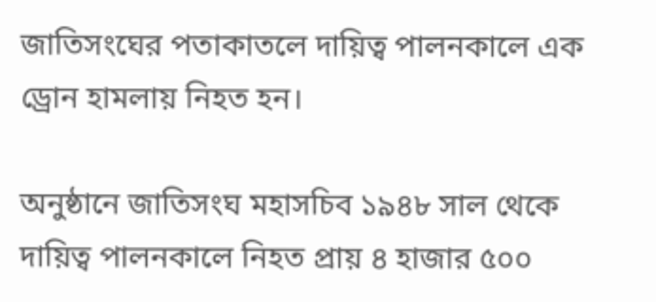জাতিসংঘের পতাকাতলে দায়িত্ব পালনকালে এক ড্রোন হামলায় নিহত হন।

অনুষ্ঠানে জাতিসংঘ মহাসচিব ১৯৪৮ সাল থেকে দায়িত্ব পালনকালে নিহত প্রায় ৪ হাজার ৫০০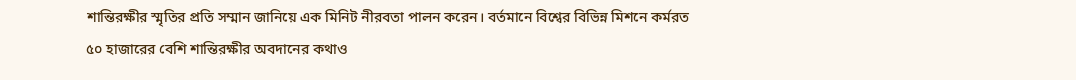শান্তিরক্ষীর স্মৃতির প্রতি সম্মান জানিয়ে এক মিনিট নীরবতা পালন করেন। বর্তমানে বিশ্বের বিভিন্ন মিশনে কর্মরত ৫০ হাজারের বেশি শান্তিরক্ষীর অবদানের কথাও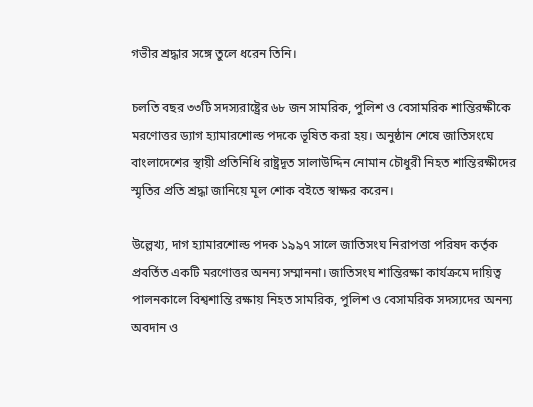গভীর শ্রদ্ধার সঙ্গে তুলে ধরেন তিনি।

চলতি বছর ৩৩টি সদস্যরাষ্ট্রের ৬৮ জন সামরিক, পুলিশ ও বেসামরিক শান্তিরক্ষীকে মরণোত্তর ড্যাগ হ্যামারশোল্ড পদকে ভূষিত করা হয়। অনুষ্ঠান শেষে জাতিসংঘে বাংলাদেশের স্থায়ী প্রতিনিধি রাষ্ট্রদূত সালাউদ্দিন নোমান চৌধুরী নিহত শান্তিরক্ষীদের স্মৃতির প্রতি শ্রদ্ধা জানিয়ে মূল শোক বইতে স্বাক্ষর করেন।

উল্লেখ্য, দাগ হ্যামারশোল্ড পদক ১৯৯৭ সালে জাতিসংঘ নিরাপত্তা পরিষদ কর্তৃক প্রবর্তিত একটি মরণোত্তর অনন্য সম্মাননা। জাতিসংঘ শান্তিরক্ষা কার্যক্রমে দায়িত্ব পালনকালে বিশ্বশান্তি রক্ষায় নিহত সামরিক, পুলিশ ও বেসামরিক সদস্যদের অনন্য অবদান ও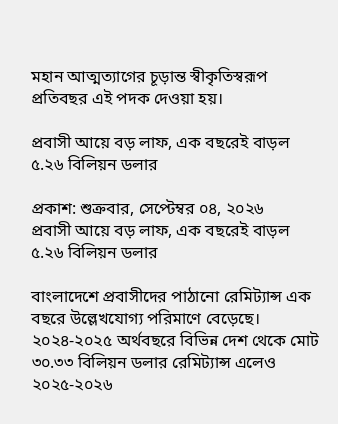মহান আত্মত্যাগের চূড়ান্ত স্বীকৃতিস্বরূপ প্রতিবছর এই পদক দেওয়া হয়।

প্রবাসী আয়ে বড় লাফ, এক বছরেই বাড়ল ৫.২৬ বিলিয়ন ডলার

প্রকাশ: শুক্রবার, সেপ্টেম্বর ০৪, ২০২৬
প্রবাসী আয়ে বড় লাফ, এক বছরেই বাড়ল ৫.২৬ বিলিয়ন ডলার

বাংলাদেশে প্রবাসীদের পাঠানো রেমিট্যান্স এক বছরে উল্লেখযোগ্য পরিমাণে বেড়েছে। ২০২৪-২০২৫ অর্থবছরে বিভিন্ন দেশ থেকে মোট ৩০.৩৩ বিলিয়ন ডলার রেমিট্যান্স এলেও ২০২৫-২০২৬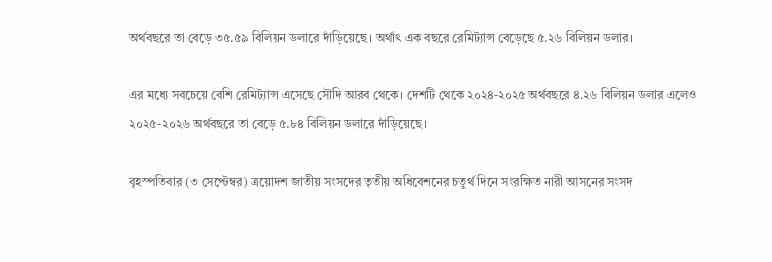অর্থবছরে তা বেড়ে ৩৫.৫৯ বিলিয়ন ডলারে দাঁড়িয়েছে। অর্থাৎ এক বছরে রেমিট্যান্স বেড়েছে ৫.২৬ বিলিয়ন ডলার।

এর মধ্যে সবচেয়ে বেশি রেমিট্যান্স এসেছে সৌদি আরব থেকে। দেশটি থেকে ২০২৪-২০২৫ অর্থবছরে ৪.২৬ বিলিয়ন ডলার এলেও ২০২৫-২০২৬ অর্থবছরে তা বেড়ে ৫.৮৪ বিলিয়ন ডলারে দাঁড়িয়েছে।

বৃহস্পতিবার (৩ সেপ্টেম্বর) ত্রয়োদশ জাতীয় সংসদের তৃতীয় অধিবেশনের চতুর্থ দিনে সংরক্ষিত নারী আসনের সংসদ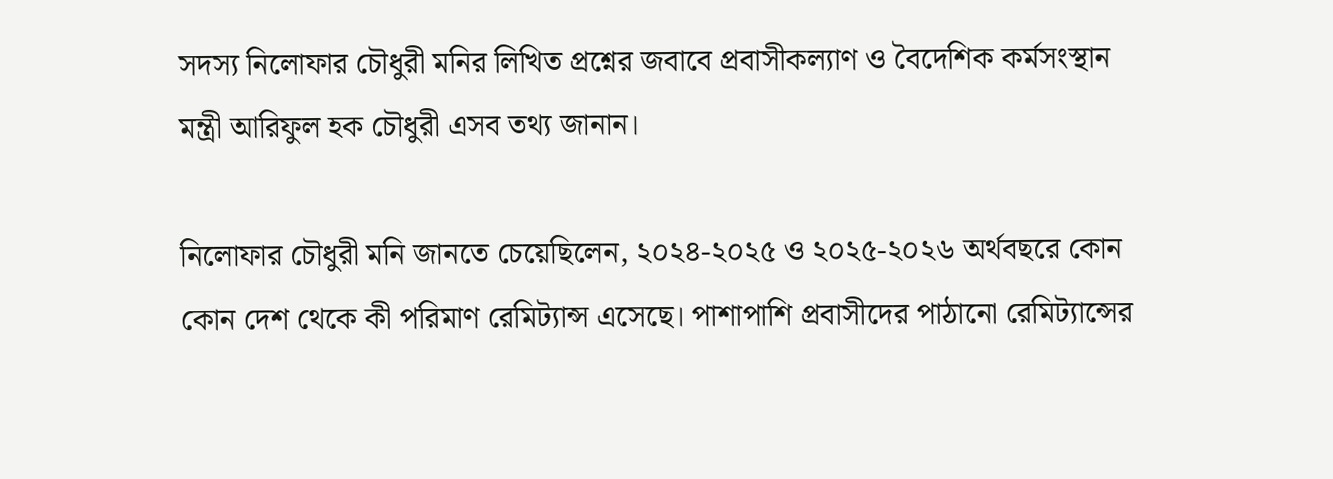সদস্য নিলোফার চৌধুরী মনির লিখিত প্রশ্নের জবাবে প্রবাসীকল্যাণ ও বৈদেশিক কর্মসংস্থান মন্ত্রী আরিফুল হক চৌধুরী এসব তথ্য জানান।

নিলোফার চৌধুরী মনি জানতে চেয়েছিলেন, ২০২৪-২০২৫ ও ২০২৫-২০২৬ অর্থবছরে কোন কোন দেশ থেকে কী পরিমাণ রেমিট্যান্স এসেছে। পাশাপাশি প্রবাসীদের পাঠানো রেমিট্যান্সের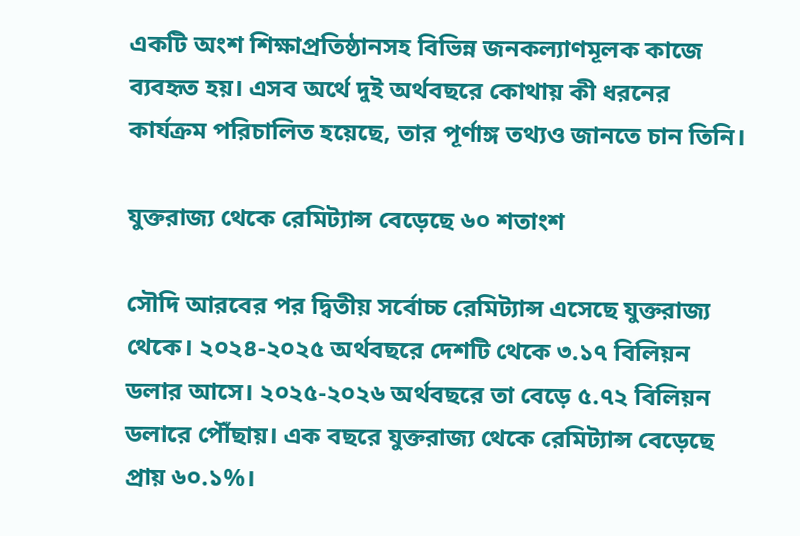একটি অংশ শিক্ষাপ্রতিষ্ঠানসহ বিভিন্ন জনকল্যাণমূলক কাজে ব্যবহৃত হয়। এসব অর্থে দুই অর্থবছরে কোথায় কী ধরনের কার্যক্রম পরিচালিত হয়েছে, তার পূর্ণাঙ্গ তথ্যও জানতে চান তিনি।

যুক্তরাজ্য থেকে রেমিট্যান্স বেড়েছে ৬০ শতাংশ

সৌদি আরবের পর দ্বিতীয় সর্বোচ্চ রেমিট্যান্স এসেছে যুক্তরাজ্য থেকে। ২০২৪-২০২৫ অর্থবছরে দেশটি থেকে ৩.১৭ বিলিয়ন ডলার আসে। ২০২৫-২০২৬ অর্থবছরে তা বেড়ে ৫.৭২ বিলিয়ন ডলারে পৌঁছায়। এক বছরে যুক্তরাজ্য থেকে রেমিট্যান্স বেড়েছে প্রায় ৬০.১%।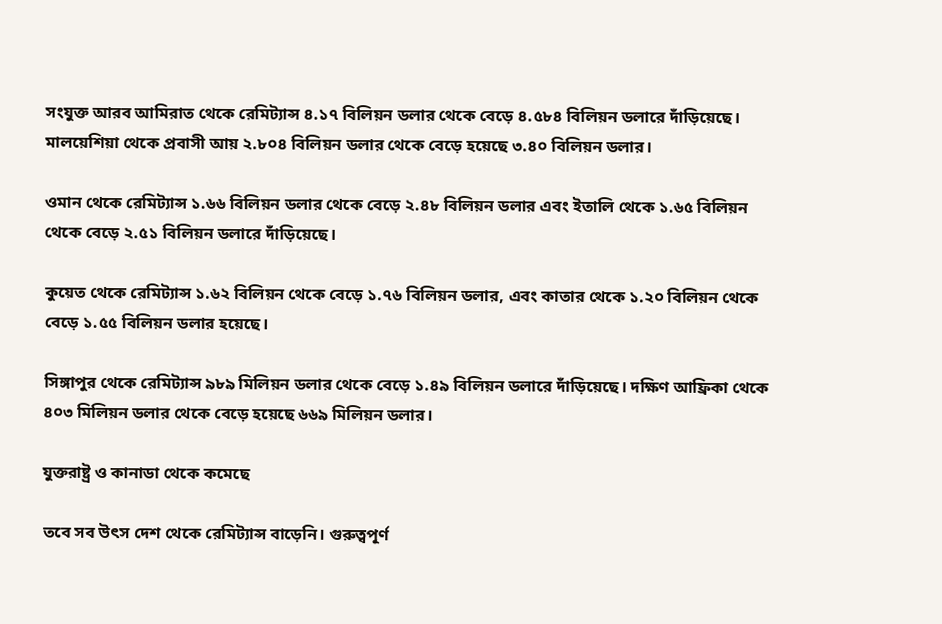সংযুক্ত আরব আমিরাত থেকে রেমিট্যান্স ৪.১৭ বিলিয়ন ডলার থেকে বেড়ে ৪.৫৮৪ বিলিয়ন ডলারে দাঁড়িয়েছে। মালয়েশিয়া থেকে প্রবাসী আয় ২.৮০৪ বিলিয়ন ডলার থেকে বেড়ে হয়েছে ৩.৪০ বিলিয়ন ডলার।

ওমান থেকে রেমিট্যান্স ১.৬৬ বিলিয়ন ডলার থেকে বেড়ে ২.৪৮ বিলিয়ন ডলার এবং ইতালি থেকে ১.৬৫ বিলিয়ন থেকে বেড়ে ২.৫১ বিলিয়ন ডলারে দাঁড়িয়েছে।

কুয়েত থেকে রেমিট্যান্স ১.৬২ বিলিয়ন থেকে বেড়ে ১.৭৬ বিলিয়ন ডলার, এবং কাতার থেকে ১.২০ বিলিয়ন থেকে বেড়ে ১.৫৫ বিলিয়ন ডলার হয়েছে।

সিঙ্গাপুর থেকে রেমিট্যান্স ৯৮৯ মিলিয়ন ডলার থেকে বেড়ে ১.৪৯ বিলিয়ন ডলারে দাঁড়িয়েছে। দক্ষিণ আফ্রিকা থেকে ৪০৩ মিলিয়ন ডলার থেকে বেড়ে হয়েছে ৬৬৯ মিলিয়ন ডলার।

যুক্তরাষ্ট্র ও কানাডা থেকে কমেছে

তবে সব উৎস দেশ থেকে রেমিট্যান্স বাড়েনি। গুরুত্বপূর্ণ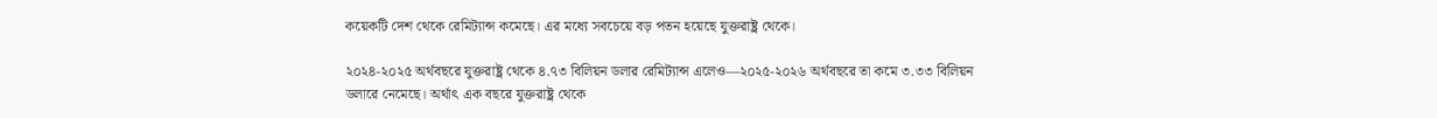কয়েকটি দেশ থেকে রেমিট্যান্স কমেছে। এর মধ্যে সবচেয়ে বড় পতন হয়েছে যুক্তরাষ্ট্র থেকে।

২০২৪-২০২৫ অর্থবছরে যুক্তরাষ্ট্র থেকে ৪.৭৩ বিলিয়ন ডলার রেমিট্যান্স এলেও—২০২৫-২০২৬ অর্থবছরে তা কমে ৩.৩৩ বিলিয়ন ডলারে নেমেছে। অর্থাৎ এক বছরে যুক্তরাষ্ট্র থেকে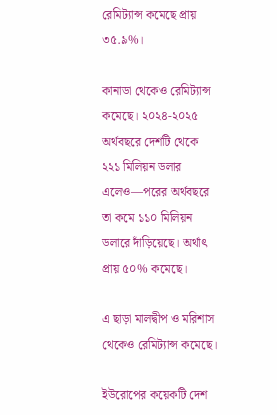রেমিট্যান্স কমেছে প্রায় ৩৫.৯%।

কানাডা থেকেও রেমিট্যান্স কমেছে। ২০২৪-২০২৫ অর্থবছরে দেশটি থেকে ২২১ মিলিয়ন ডলার এলেও—পরের অর্থবছরে তা কমে ১১০ মিলিয়ন ডলারে দাঁড়িয়েছে। অর্থাৎ প্রায় ৫০% কমেছে।

এ ছাড়া মালদ্বীপ ও মরিশাস থেকেও রেমিট্যান্স কমেছে।

ইউরোপের কয়েকটি দেশ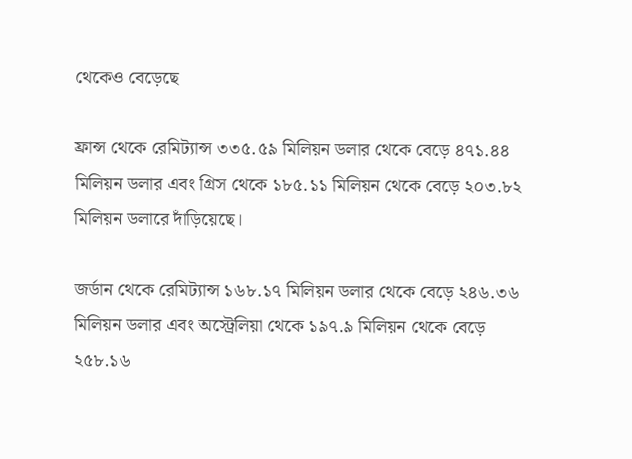থেকেও বেড়েছে

ফ্রান্স থেকে রেমিট্যান্স ৩৩৫.৫৯ মিলিয়ন ডলার থেকে বেড়ে ৪৭১.৪৪ মিলিয়ন ডলার এবং গ্রিস থেকে ১৮৫.১১ মিলিয়ন থেকে বেড়ে ২০৩.৮২ মিলিয়ন ডলারে দাঁড়িয়েছে।

জর্ডান থেকে রেমিট্যান্স ১৬৮.১৭ মিলিয়ন ডলার থেকে বেড়ে ২৪৬.৩৬ মিলিয়ন ডলার এবং অস্ট্রেলিয়া থেকে ১৯৭.৯ মিলিয়ন থেকে বেড়ে ২৫৮.১৬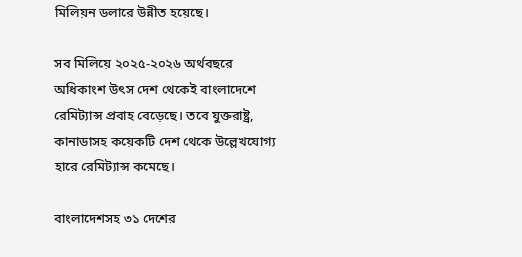মিলিয়ন ডলারে উন্নীত হয়েছে।

সব মিলিয়ে ২০২৫-২০২৬ অর্থবছরে অধিকাংশ উৎস দেশ থেকেই বাংলাদেশে রেমিট্যান্স প্রবাহ বেড়েছে। তবে যুক্তরাষ্ট্র, কানাডাসহ কয়েকটি দেশ থেকে উল্লেখযোগ্য হারে রেমিট্যান্স কমেছে।

বাংলাদেশসহ ৩১ দেশের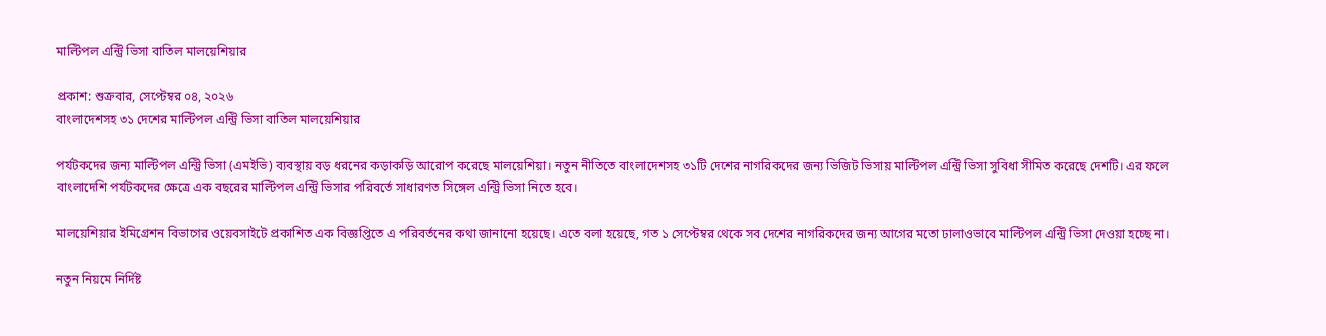মাল্টিপল এন্ট্রি ভিসা বাতিল মালয়েশিয়ার

প্রকাশ: শুক্রবার, সেপ্টেম্বর ০৪, ২০২৬
বাংলাদেশসহ ৩১ দেশের মাল্টিপল এন্ট্রি ভিসা বাতিল মালয়েশিয়ার

পর্যটকদের জন্য মাল্টিপল এন্ট্রি ভিসা (এমইভি) ব্যবস্থায় বড় ধরনের কড়াকড়ি আরোপ করেছে মালয়েশিয়া। নতুন নীতিতে বাংলাদেশসহ ৩১টি দেশের নাগরিকদের জন্য ভিজিট ভিসায় মাল্টিপল এন্ট্রি ভিসা সুবিধা সীমিত করেছে দেশটি। এর ফলে বাংলাদেশি পর্যটকদের ক্ষেত্রে এক বছরের মাল্টিপল এন্ট্রি ভিসার পরিবর্তে সাধারণত সিঙ্গেল এন্ট্রি ভিসা নিতে হবে।

মালয়েশিয়ার ইমিগ্রেশন বিভাগের ওয়েবসাইটে প্রকাশিত এক বিজ্ঞপ্তিতে এ পরিবর্তনের কথা জানানো হয়েছে। এতে বলা হয়েছে, গত ১ সেপ্টেম্বর থেকে সব দেশের নাগরিকদের জন্য আগের মতো ঢালাওভাবে মাল্টিপল এন্ট্রি ভিসা দেওয়া হচ্ছে না।

নতুন নিয়মে নির্দিষ্ট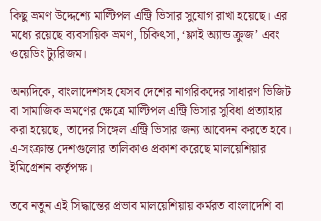কিছু ভ্রমণ উদ্দেশ্যে মাল্টিপল এন্ট্রি ভিসার সুযোগ রাখা হয়েছে। এর মধ্যে রয়েছে ব্যবসায়িক ভ্রমণ, চিকিৎসা, ‘ফ্লাই অ্যান্ড ক্রুজ’ এবং ওয়েডিং ট্যুরিজম।

অন্যদিকে, বাংলাদেশসহ যেসব দেশের নাগরিকদের সাধারণ ভিজিট বা সামাজিক ভ্রমণের ক্ষেত্রে মাল্টিপল এন্ট্রি ভিসার সুবিধা প্রত্যাহার করা হয়েছে, তাদের সিঙ্গেল এন্ট্রি ভিসার জন্য আবেদন করতে হবে। এ-সংক্রান্ত দেশগুলোর তালিকাও প্রকাশ করেছে মালয়েশিয়ার ইমিগ্রেশন কর্তৃপক্ষ।

তবে নতুন এই সিদ্ধান্তের প্রভাব মালয়েশিয়ায় কর্মরত বাংলাদেশি বা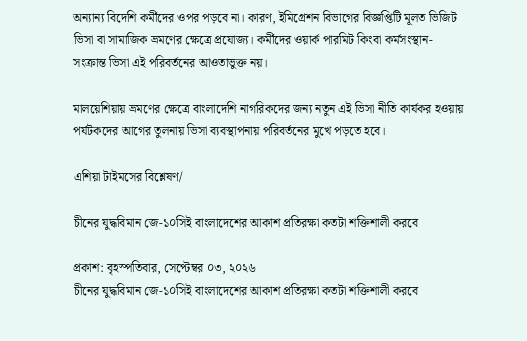অন্যান্য বিদেশি কর্মীদের ওপর পড়বে না। কারণ, ইমিগ্রেশন বিভাগের বিজ্ঞপ্তিটি মূলত ভিজিট ভিসা বা সামাজিক ভ্রমণের ক্ষেত্রে প্রযোজ্য। কর্মীদের ওয়ার্ক পারমিট কিংবা কর্মসংস্থান-সংক্রান্ত ভিসা এই পরিবর্তনের আওতাভুক্ত নয়।

মালয়েশিয়ায় ভ্রমণের ক্ষেত্রে বাংলাদেশি নাগরিকদের জন্য নতুন এই ভিসা নীতি কার্যকর হওয়ায় পর্যটকদের আগের তুলনায় ভিসা ব্যবস্থাপনায় পরিবর্তনের মুখে পড়তে হবে।

এশিয়া টাইমসের বিশ্লেষণ/

চীনের যুদ্ধবিমান জে-১০সিই বাংলাদেশের আকাশ প্রতিরক্ষা কতটা শক্তিশালী করবে

প্রকাশ: বৃহস্পতিবার, সেপ্টেম্বর ০৩, ২০২৬
চীনের যুদ্ধবিমান জে-১০সিই বাংলাদেশের আকাশ প্রতিরক্ষা কতটা শক্তিশালী করবে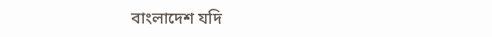বাংলাদেশ যদি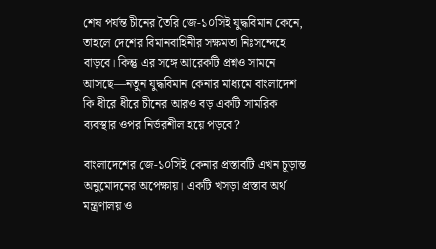শেষ পর্যন্ত চীনের তৈরি জে-১০সিই যুদ্ধবিমান কেনে, তাহলে দেশের বিমানবাহিনীর সক্ষমতা নিঃসন্দেহে বাড়বে। কিন্তু এর সঙ্গে আরেকটি প্রশ্নও সামনে আসছে—নতুন যুদ্ধবিমান কেনার মাধ্যমে বাংলাদেশ কি ধীরে ধীরে চীনের আরও বড় একটি সামরিক ব্যবস্থার ওপর নির্ভরশীল হয়ে পড়বে?

বাংলাদেশের জে-১০সিই কেনার প্রস্তাবটি এখন চূড়ান্ত অনুমোদনের অপেক্ষায়। একটি খসড়া প্রস্তাব অর্থ মন্ত্রণালয় ও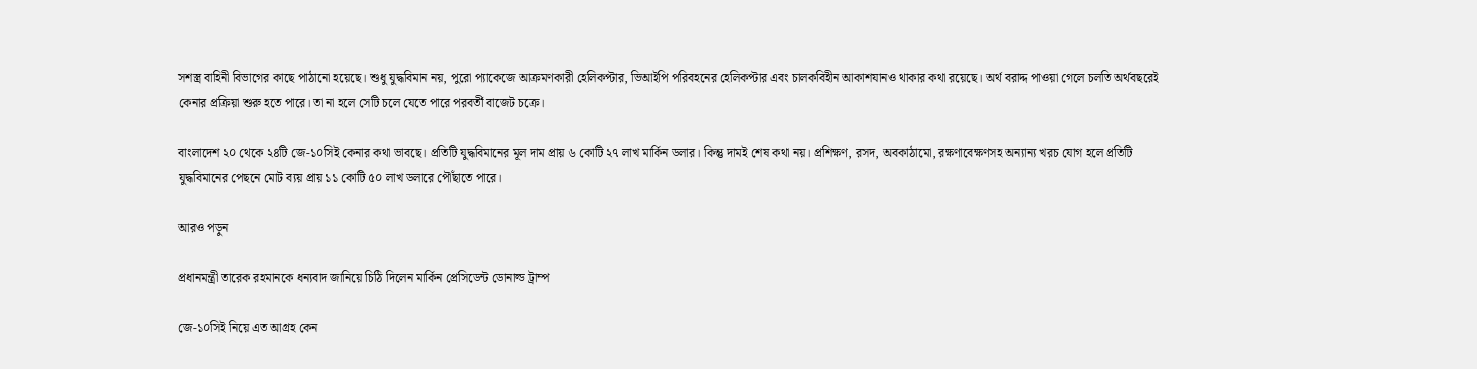সশস্ত্র বাহিনী বিভাগের কাছে পাঠানো হয়েছে। শুধু যুদ্ধবিমান নয়, পুরো প্যাকেজে আক্রমণকারী হেলিকপ্টার, ভিআইপি পরিবহনের হেলিকপ্টার এবং চালকবিহীন আকাশযানও থাকার কথা রয়েছে। অর্থ বরাদ্দ পাওয়া গেলে চলতি অর্থবছরেই কেনার প্রক্রিয়া শুরু হতে পারে। তা না হলে সেটি চলে যেতে পারে পরবর্তী বাজেট চক্রে।

বাংলাদেশ ২০ থেকে ২৪টি জে-১০সিই কেনার কথা ভাবছে। প্রতিটি যুদ্ধবিমানের মূল দাম প্রায় ৬ কোটি ২৭ লাখ মার্কিন ডলার। কিন্তু দামই শেষ কথা নয়। প্রশিক্ষণ, রসদ, অবকাঠামো, রক্ষণাবেক্ষণসহ অন্যান্য খরচ যোগ হলে প্রতিটি যুদ্ধবিমানের পেছনে মোট ব্যয় প্রায় ১১ কোটি ৫০ লাখ ডলারে পৌঁছাতে পারে।

আরও পড়ুন

প্রধানমন্ত্রী তারেক রহমানকে ধন্যবাদ জানিয়ে চিঠি দিলেন মার্কিন প্রেসিডেন্ট ডোনাল্ড ট্রাম্প

জে-১০সিই নিয়ে এত আগ্রহ কেন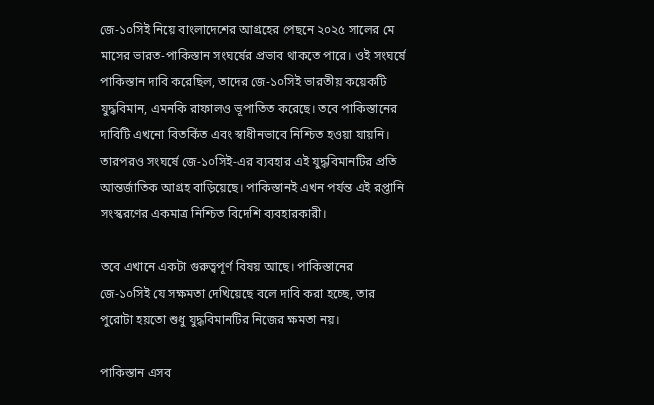জে-১০সিই নিয়ে বাংলাদেশের আগ্রহের পেছনে ২০২৫ সালের মে মাসের ভারত-পাকিস্তান সংঘর্ষের প্রভাব থাকতে পারে। ওই সংঘর্ষে পাকিস্তান দাবি করেছিল, তাদের জে-১০সিই ভারতীয় কয়েকটি যুদ্ধবিমান, এমনকি রাফালও ভূপাতিত করেছে। তবে পাকিস্তানের দাবিটি এখনো বিতর্কিত এবং স্বাধীনভাবে নিশ্চিত হওয়া যায়নি। তারপরও সংঘর্ষে জে-১০সিই-এর ব্যবহার এই যুদ্ধবিমানটির প্রতি আন্তর্জাতিক আগ্রহ বাড়িয়েছে। পাকিস্তানই এখন পর্যন্ত এই রপ্তানি সংস্করণের একমাত্র নিশ্চিত বিদেশি ব্যবহারকারী।

তবে এখানে একটা গুরুত্বপূর্ণ বিষয় আছে। পাকিস্তানের জে-১০সিই যে সক্ষমতা দেখিয়েছে বলে দাবি করা হচ্ছে, তার পুরোটা হয়তো শুধু যুদ্ধবিমানটির নিজের ক্ষমতা নয়।

পাকিস্তান এসব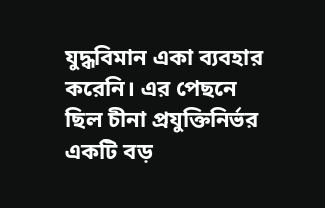যুদ্ধবিমান একা ব্যবহার করেনি। এর পেছনে ছিল চীনা প্রযুক্তিনির্ভর একটি বড়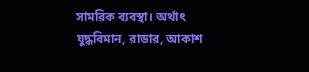সামরিক ব্যবস্থা। অর্থাৎ যুদ্ধবিমান, রাডার, আকাশ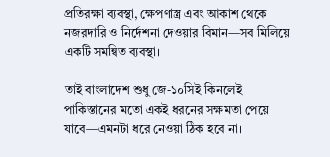প্রতিরক্ষা ব্যবস্থা, ক্ষেপণাস্ত্র এবং আকাশ থেকে নজরদারি ও নির্দেশনা দেওয়ার বিমান—সব মিলিয়ে একটি সমন্বিত ব্যবস্থা।

তাই বাংলাদেশ শুধু জে-১০সিই কিনলেই পাকিস্তানের মতো একই ধরনের সক্ষমতা পেয়ে যাবে—এমনটা ধরে নেওয়া ঠিক হবে না।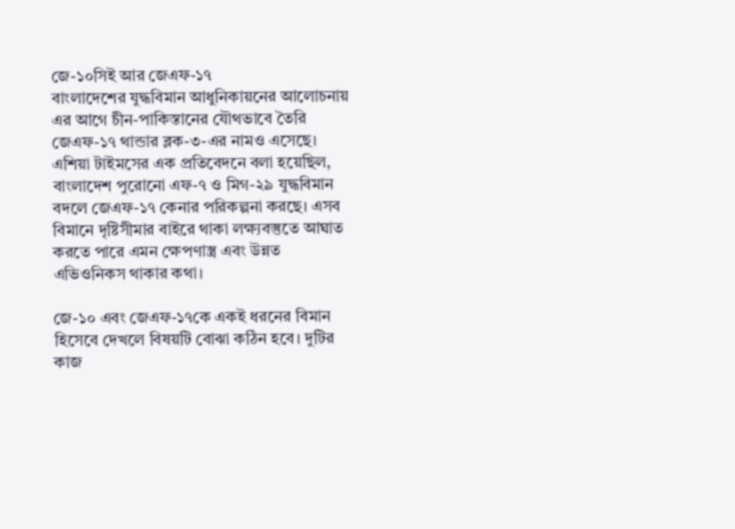জে-১০সিই আর জেএফ-১৭
বাংলাদেশের যুদ্ধবিমান আধুনিকায়নের আলোচনায় এর আগে চীন-পাকিস্তানের যৌথভাবে তৈরি জেএফ-১৭ থান্ডার ব্লক-৩-এর নামও এসেছে। এশিয়া টাইমসের এক প্রতিবেদনে বলা হয়েছিল, বাংলাদেশ পুরোনো এফ-৭ ও মিগ-২৯ যুদ্ধবিমান বদলে জেএফ-১৭ কেনার পরিকল্পনা করছে। এসব বিমানে দৃষ্টিসীমার বাইরে থাকা লক্ষ্যবস্তুতে আঘাত করতে পারে এমন ক্ষেপণাস্ত্র এবং উন্নত এভিওনিকস থাকার কথা।

জে-১০ এবং জেএফ-১৭কে একই ধরনের বিমান হিসেবে দেখলে বিষয়টি বোঝা কঠিন হবে। দুটির কাজ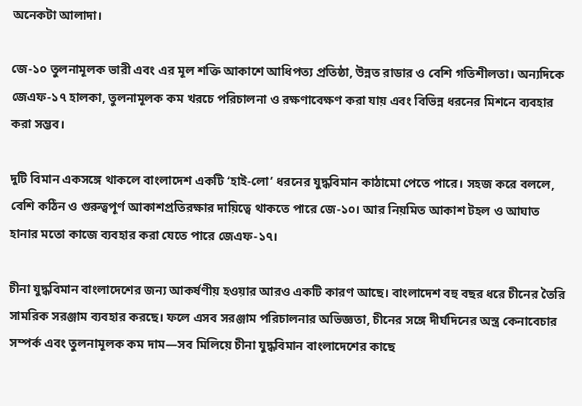অনেকটা আলাদা।

জে-১০ তুলনামূলক ভারী এবং এর মূল শক্তি আকাশে আধিপত্য প্রতিষ্ঠা, উন্নত রাডার ও বেশি গতিশীলতা। অন্যদিকে জেএফ-১৭ হালকা, তুলনামূলক কম খরচে পরিচালনা ও রক্ষণাবেক্ষণ করা যায় এবং বিভিন্ন ধরনের মিশনে ব্যবহার করা সম্ভব।

দুটি বিমান একসঙ্গে থাকলে বাংলাদেশ একটি ‘হাই-লো’ ধরনের যুদ্ধবিমান কাঠামো পেতে পারে। সহজ করে বললে, বেশি কঠিন ও গুরুত্বপূর্ণ আকাশপ্রতিরক্ষার দায়িত্বে থাকতে পারে জে-১০। আর নিয়মিত আকাশ টহল ও আঘাত হানার মতো কাজে ব্যবহার করা যেতে পারে জেএফ-১৭।

চীনা যুদ্ধবিমান বাংলাদেশের জন্য আকর্ষণীয় হওয়ার আরও একটি কারণ আছে। বাংলাদেশ বহু বছর ধরে চীনের তৈরি সামরিক সরঞ্জাম ব্যবহার করছে। ফলে এসব সরঞ্জাম পরিচালনার অভিজ্ঞতা, চীনের সঙ্গে দীর্ঘদিনের অস্ত্র কেনাবেচার সম্পর্ক এবং তুলনামূলক কম দাম—সব মিলিয়ে চীনা যুদ্ধবিমান বাংলাদেশের কাছে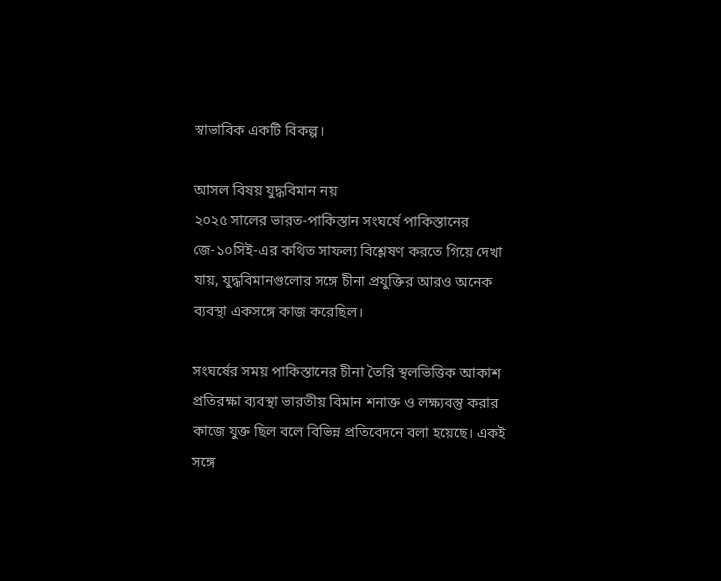স্বাভাবিক একটি বিকল্প।

আসল বিষয় যুদ্ধবিমান নয়
২০২৫ সালের ভারত-পাকিস্তান সংঘর্ষে পাকিস্তানের জে-১০সিই-এর কথিত সাফল্য বিশ্লেষণ করতে গিয়ে দেখা যায়, যুদ্ধবিমানগুলোর সঙ্গে চীনা প্রযুক্তির আরও অনেক ব্যবস্থা একসঙ্গে কাজ করেছিল।

সংঘর্ষের সময় পাকিস্তানের চীনা তৈরি স্থলভিত্তিক আকাশ প্রতিরক্ষা ব্যবস্থা ভারতীয় বিমান শনাক্ত ও লক্ষ্যবস্তু করার কাজে যুক্ত ছিল বলে বিভিন্ন প্রতিবেদনে বলা হয়েছে। একই সঙ্গে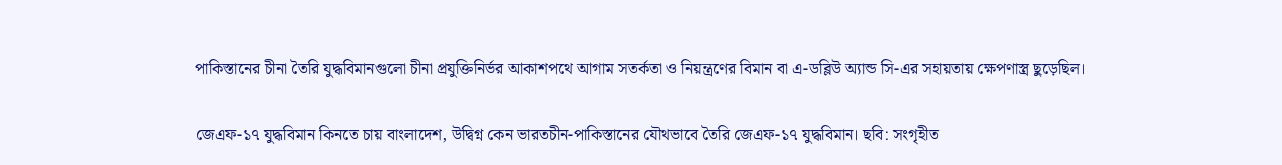পাকিস্তানের চীনা তৈরি যুদ্ধবিমানগুলো চীনা প্রযুক্তিনির্ভর আকাশপথে আগাম সতর্কতা ও নিয়ন্ত্রণের বিমান বা এ-ডব্লিউ অ্যান্ড সি-এর সহায়তায় ক্ষেপণাস্ত্র ছুড়েছিল।

জেএফ-১৭ যুদ্ধবিমান কিনতে চায় বাংলাদেশ, উদ্বিগ্ন কেন ভারতচীন-পাকিস্তানের যৌথভাবে তৈরি জেএফ-১৭ যুদ্ধবিমান। ছবি: সংগৃহীত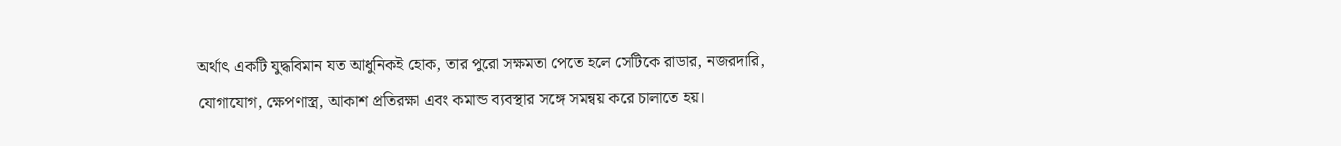অর্থাৎ একটি যুদ্ধবিমান যত আধুনিকই হোক, তার পুরো সক্ষমতা পেতে হলে সেটিকে রাডার, নজরদারি, যোগাযোগ, ক্ষেপণাস্ত্র, আকাশ প্রতিরক্ষা এবং কমান্ড ব্যবস্থার সঙ্গে সমন্বয় করে চালাতে হয়।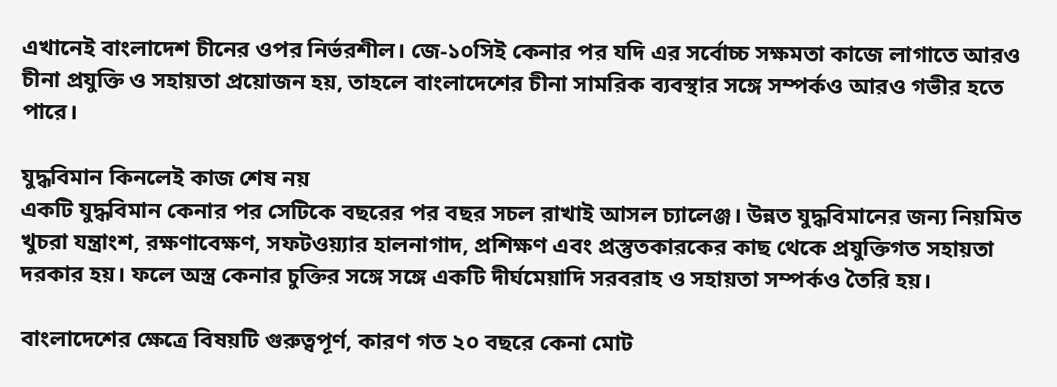এখানেই বাংলাদেশ চীনের ওপর নির্ভরশীল। জে-১০সিই কেনার পর যদি এর সর্বোচ্চ সক্ষমতা কাজে লাগাতে আরও চীনা প্রযুক্তি ও সহায়তা প্রয়োজন হয়, তাহলে বাংলাদেশের চীনা সামরিক ব্যবস্থার সঙ্গে সম্পর্কও আরও গভীর হতে পারে।

যুদ্ধবিমান কিনলেই কাজ শেষ নয়
একটি যুদ্ধবিমান কেনার পর সেটিকে বছরের পর বছর সচল রাখাই আসল চ্যালেঞ্জ। উন্নত যুদ্ধবিমানের জন্য নিয়মিত খুচরা যন্ত্রাংশ, রক্ষণাবেক্ষণ, সফটওয়্যার হালনাগাদ, প্রশিক্ষণ এবং প্রস্তুতকারকের কাছ থেকে প্রযুক্তিগত সহায়তা দরকার হয়। ফলে অস্ত্র কেনার চুক্তির সঙ্গে সঙ্গে একটি দীর্ঘমেয়াদি সরবরাহ ও সহায়তা সম্পর্কও তৈরি হয়।

বাংলাদেশের ক্ষেত্রে বিষয়টি গুরুত্বপূর্ণ, কারণ গত ২০ বছরে কেনা মোট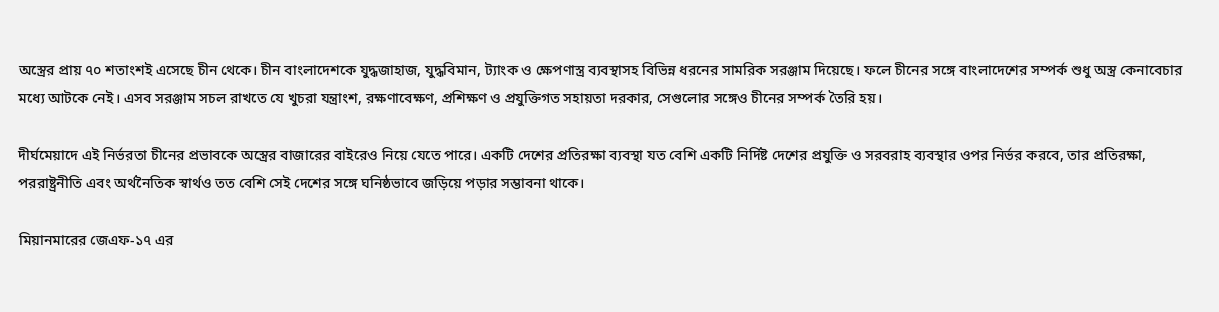অস্ত্রের প্রায় ৭০ শতাংশই এসেছে চীন থেকে। চীন বাংলাদেশকে যুদ্ধজাহাজ, যুদ্ধবিমান, ট্যাংক ও ক্ষেপণাস্ত্র ব্যবস্থাসহ বিভিন্ন ধরনের সামরিক সরঞ্জাম দিয়েছে। ফলে চীনের সঙ্গে বাংলাদেশের সম্পর্ক শুধু অস্ত্র কেনাবেচার মধ্যে আটকে নেই। এসব সরঞ্জাম সচল রাখতে যে খুচরা যন্ত্রাংশ, রক্ষণাবেক্ষণ, প্রশিক্ষণ ও প্রযুক্তিগত সহায়তা দরকার, সেগুলোর সঙ্গেও চীনের সম্পর্ক তৈরি হয়।

দীর্ঘমেয়াদে এই নির্ভরতা চীনের প্রভাবকে অস্ত্রের বাজারের বাইরেও নিয়ে যেতে পারে। একটি দেশের প্রতিরক্ষা ব্যবস্থা যত বেশি একটি নির্দিষ্ট দেশের প্রযুক্তি ও সরবরাহ ব্যবস্থার ওপর নির্ভর করবে, তার প্রতিরক্ষা, পররাষ্ট্রনীতি এবং অর্থনৈতিক স্বার্থও তত বেশি সেই দেশের সঙ্গে ঘনিষ্ঠভাবে জড়িয়ে পড়ার সম্ভাবনা থাকে।

মিয়ানমারের জেএফ-১৭ এর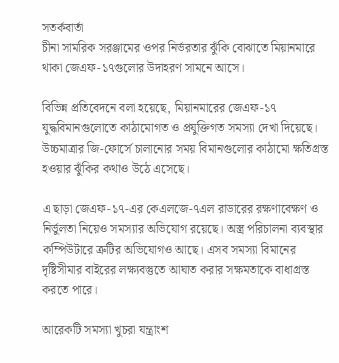সতর্কবার্তা
চীনা সামরিক সরঞ্জামের ওপর নির্ভরতার ঝুঁকি বোঝাতে মিয়ানমারে থাকা জেএফ-১৭গুলোর উদাহরণ সামনে আসে।

বিভিন্ন প্রতিবেদনে বলা হয়েছে, মিয়ানমারের জেএফ-১৭ যুদ্ধবিমানগুলোতে কাঠামোগত ও প্রযুক্তিগত সমস্যা দেখা দিয়েছে। উচ্চমাত্রার জি-ফোর্সে চালানোর সময় বিমানগুলোর কাঠামো ক্ষতিগ্রস্ত হওয়ার ঝুঁকির কথাও উঠে এসেছে।

এ ছাড়া জেএফ-১৭-এর কেএলজে-৭এল রাডারের রক্ষণাবেক্ষণ ও নির্ভুলতা নিয়েও সমস্যার অভিযোগ রয়েছে। অস্ত্র পরিচালনা ব্যবস্থার কম্পিউটারে ত্রুটির অভিযোগও আছে। এসব সমস্যা বিমানের দৃষ্টিসীমার বাইরের লক্ষ্যবস্তুতে আঘাত করার সক্ষমতাকে বাধাগ্রস্ত করতে পারে।

আরেকটি সমস্যা খুচরা যন্ত্রাংশ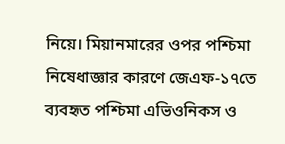নিয়ে। মিয়ানমারের ওপর পশ্চিমা নিষেধাজ্ঞার কারণে জেএফ-১৭তে ব্যবহৃত পশ্চিমা এভিওনিকস ও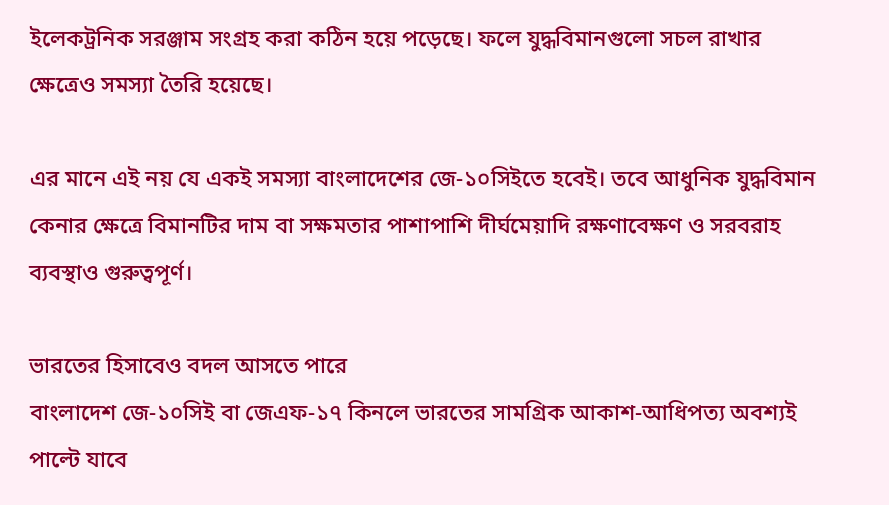ইলেকট্রনিক সরঞ্জাম সংগ্রহ করা কঠিন হয়ে পড়েছে। ফলে যুদ্ধবিমানগুলো সচল রাখার ক্ষেত্রেও সমস্যা তৈরি হয়েছে।

এর মানে এই নয় যে একই সমস্যা বাংলাদেশের জে-১০সিইতে হবেই। তবে আধুনিক যুদ্ধবিমান কেনার ক্ষেত্রে বিমানটির দাম বা সক্ষমতার পাশাপাশি দীর্ঘমেয়াদি রক্ষণাবেক্ষণ ও সরবরাহ ব্যবস্থাও গুরুত্বপূর্ণ।

ভারতের হিসাবেও বদল আসতে পারে
বাংলাদেশ জে-১০সিই বা জেএফ-১৭ কিনলে ভারতের সামগ্রিক আকাশ-আধিপত্য অবশ্যই পাল্টে যাবে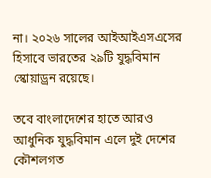না। ২০২৬ সালের আইআইএসএসের হিসাবে ভারতের ২৯টি যুদ্ধবিমান স্কোয়াড্রন রয়েছে।

তবে বাংলাদেশের হাতে আরও আধুনিক যুদ্ধবিমান এলে দুই দেশের কৌশলগত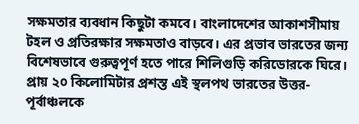সক্ষমতার ব্যবধান কিছুটা কমবে। বাংলাদেশের আকাশসীমায় টহল ও প্রতিরক্ষার সক্ষমতাও বাড়বে। এর প্রভাব ভারতের জন্য বিশেষভাবে গুরুত্বপূর্ণ হতে পারে শিলিগুড়ি করিডোরকে ঘিরে। প্রায় ২০ কিলোমিটার প্রশস্ত এই স্থলপথ ভারতের উত্তর-পূর্বাঞ্চলকে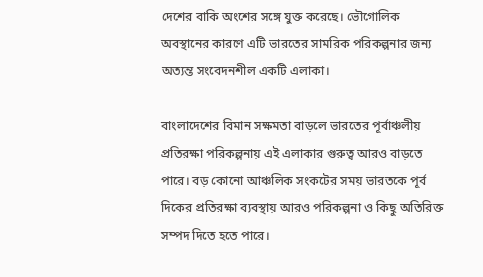দেশের বাকি অংশের সঙ্গে যুক্ত করেছে। ভৌগোলিক অবস্থানের কারণে এটি ভারতের সামরিক পরিকল্পনার জন্য অত্যন্ত সংবেদনশীল একটি এলাকা।

বাংলাদেশের বিমান সক্ষমতা বাড়লে ভারতের পূর্বাঞ্চলীয় প্রতিরক্ষা পরিকল্পনায় এই এলাকার গুরুত্ব আরও বাড়তে পারে। বড় কোনো আঞ্চলিক সংকটের সময় ভারতকে পূর্ব দিকের প্রতিরক্ষা ব্যবস্থায় আরও পরিকল্পনা ও কিছু অতিরিক্ত সম্পদ দিতে হতে পারে।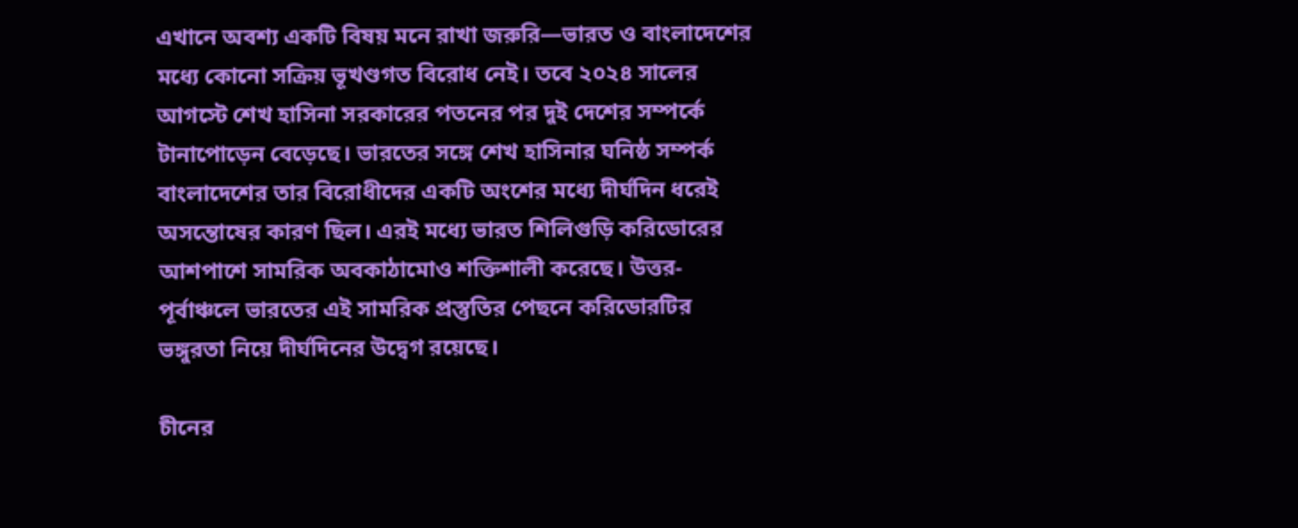এখানে অবশ্য একটি বিষয় মনে রাখা জরুরি—ভারত ও বাংলাদেশের মধ্যে কোনো সক্রিয় ভূখণ্ডগত বিরোধ নেই। তবে ২০২৪ সালের আগস্টে শেখ হাসিনা সরকারের পতনের পর দুই দেশের সম্পর্কে টানাপোড়েন বেড়েছে। ভারতের সঙ্গে শেখ হাসিনার ঘনিষ্ঠ সম্পর্ক বাংলাদেশের তার বিরোধীদের একটি অংশের মধ্যে দীর্ঘদিন ধরেই অসন্তোষের কারণ ছিল। এরই মধ্যে ভারত শিলিগুড়ি করিডোরের আশপাশে সামরিক অবকাঠামোও শক্তিশালী করেছে। উত্তর-পূর্বাঞ্চলে ভারতের এই সামরিক প্রস্তুতির পেছনে করিডোরটির ভঙ্গুরতা নিয়ে দীর্ঘদিনের উদ্বেগ রয়েছে।

চীনের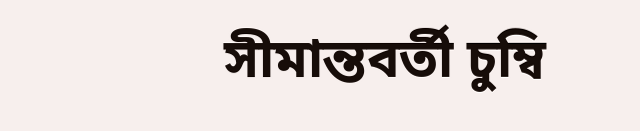সীমান্তবর্তী চুম্বি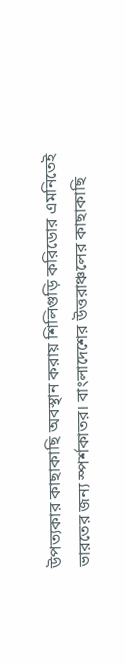উপত্যকার কাছাকাছি অবস্থান করায় শিলিগুড়ি করিডোর এমনিতেই ভারতের জন্য স্পর্শকাতর। বাংলাদেশের উত্তরাঞ্চলের কাছাকাছি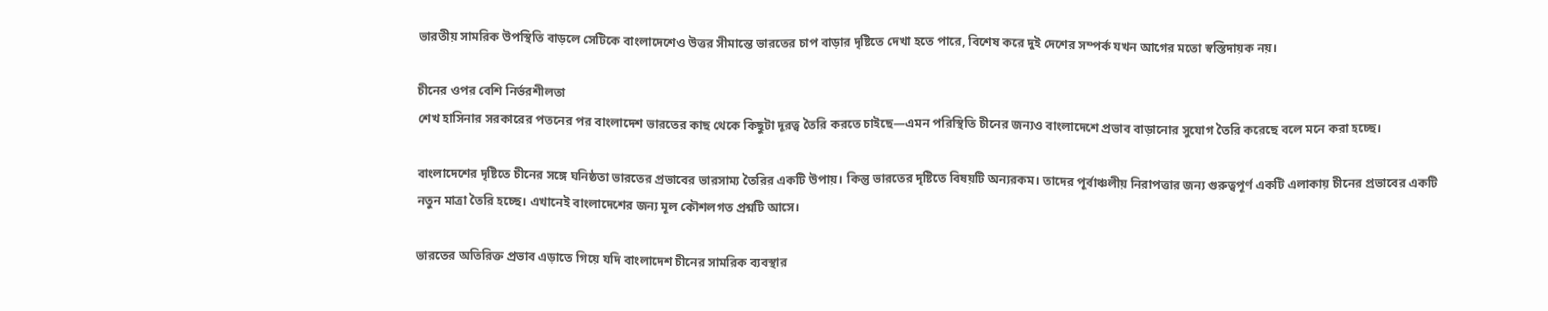ভারতীয় সামরিক উপস্থিতি বাড়লে সেটিকে বাংলাদেশেও উত্তর সীমান্তে ভারতের চাপ বাড়ার দৃষ্টিতে দেখা হতে পারে, বিশেষ করে দুই দেশের সম্পর্ক যখন আগের মতো স্বস্তিদায়ক নয়।

চীনের ওপর বেশি নির্ভরশীলতা
শেখ হাসিনার সরকারের পতনের পর বাংলাদেশ ভারতের কাছ থেকে কিছুটা দূরত্ব তৈরি করতে চাইছে—এমন পরিস্থিতি চীনের জন্যও বাংলাদেশে প্রভাব বাড়ানোর সুযোগ তৈরি করেছে বলে মনে করা হচ্ছে।

বাংলাদেশের দৃষ্টিতে চীনের সঙ্গে ঘনিষ্ঠতা ভারতের প্রভাবের ভারসাম্য তৈরির একটি উপায়। কিন্তু ভারতের দৃষ্টিতে বিষয়টি অন্যরকম। তাদের পূর্বাঞ্চলীয় নিরাপত্তার জন্য গুরুত্বপূর্ণ একটি এলাকায় চীনের প্রভাবের একটি নতুন মাত্রা তৈরি হচ্ছে। এখানেই বাংলাদেশের জন্য মূল কৌশলগত প্রশ্নটি আসে।

ভারতের অতিরিক্ত প্রভাব এড়াতে গিয়ে যদি বাংলাদেশ চীনের সামরিক ব্যবস্থার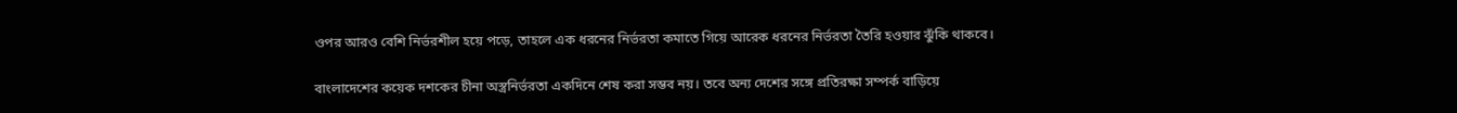ওপর আরও বেশি নির্ভরশীল হয়ে পড়ে, তাহলে এক ধরনের নির্ভরতা কমাতে গিয়ে আরেক ধরনের নির্ভরতা তৈরি হওয়ার ঝুঁকি থাকবে।

বাংলাদেশের কয়েক দশকের চীনা অস্ত্রনির্ভরতা একদিনে শেষ করা সম্ভব নয়। তবে অন্য দেশের সঙ্গে প্রতিরক্ষা সম্পর্ক বাড়িয়ে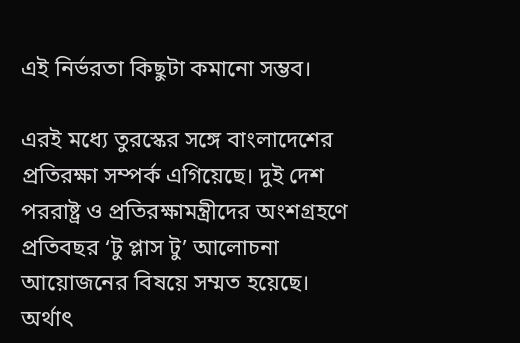এই নির্ভরতা কিছুটা কমানো সম্ভব।

এরই মধ্যে তুরস্কের সঙ্গে বাংলাদেশের প্রতিরক্ষা সম্পর্ক এগিয়েছে। দুই দেশ পররাষ্ট্র ও প্রতিরক্ষামন্ত্রীদের অংশগ্রহণে প্রতিবছর ‘টু প্লাস টু’ আলোচনা আয়োজনের বিষয়ে সম্মত হয়েছে। অর্থাৎ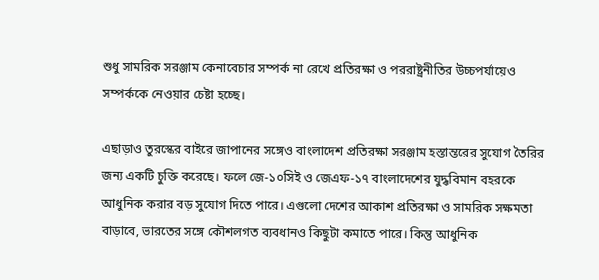শুধু সামরিক সরঞ্জাম কেনাবেচার সম্পর্ক না রেখে প্রতিরক্ষা ও পররাষ্ট্রনীতির উচ্চপর্যায়েও সম্পর্ককে নেওয়ার চেষ্টা হচ্ছে।

এছাড়াও তুরস্কের বাইরে জাপানের সঙ্গেও বাংলাদেশ প্রতিরক্ষা সরঞ্জাম হস্তান্তরের সুযোগ তৈরির জন্য একটি চুক্তি করেছে। ফলে জে-১০সিই ও জেএফ-১৭ বাংলাদেশের যুদ্ধবিমান বহরকে আধুনিক করার বড় সুযোগ দিতে পারে। এগুলো দেশের আকাশ প্রতিরক্ষা ও সামরিক সক্ষমতা বাড়াবে, ভারতের সঙ্গে কৌশলগত ব্যবধানও কিছুটা কমাতে পারে। কিন্তু আধুনিক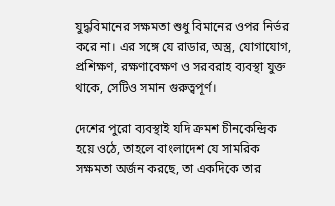যুদ্ধবিমানের সক্ষমতা শুধু বিমানের ওপর নির্ভর করে না। এর সঙ্গে যে রাডার, অস্ত্র, যোগাযোগ, প্রশিক্ষণ, রক্ষণাবেক্ষণ ও সরবরাহ ব্যবস্থা যুক্ত থাকে, সেটিও সমান গুরুত্বপূর্ণ।

দেশের পুরো ব্যবস্থাই যদি ক্রমশ চীনকেন্দ্রিক হয়ে ওঠে, তাহলে বাংলাদেশ যে সামরিক সক্ষমতা অর্জন করছে, তা একদিকে তার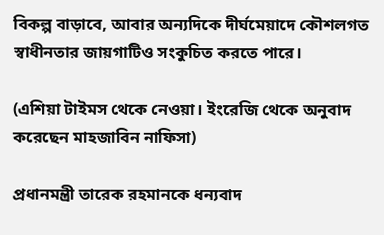বিকল্প বাড়াবে, আবার অন্যদিকে দীর্ঘমেয়াদে কৌশলগত স্বাধীনতার জায়গাটিও সংকুচিত করতে পারে।

(এশিয়া টাইমস থেকে নেওয়া। ইংরেজি থেকে অনুবাদ করেছেন মাহজাবিন নাফিসা)

প্রধানমন্ত্রী তারেক রহমানকে ধন্যবাদ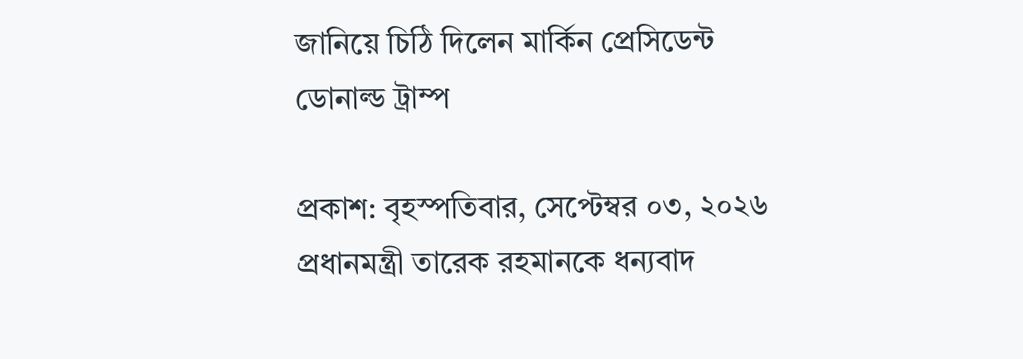জানিয়ে চিঠি দিলেন মার্কিন প্রেসিডেন্ট ডোনাল্ড ট্রাম্প

প্রকাশ: বৃহস্পতিবার, সেপ্টেম্বর ০৩, ২০২৬
প্রধানমন্ত্রী তারেক রহমানকে ধন্যবাদ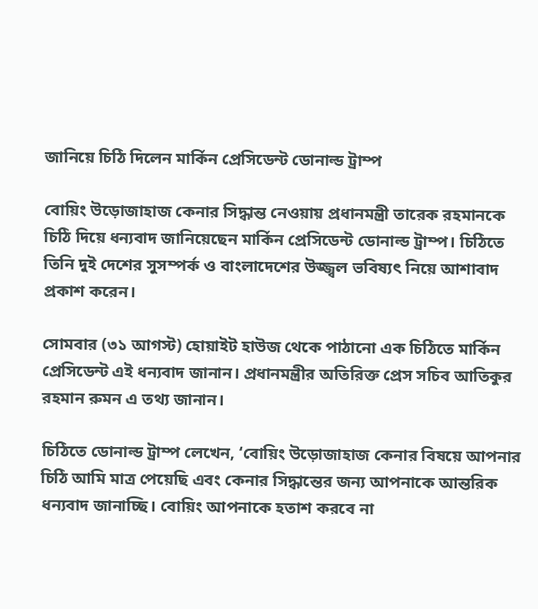জানিয়ে চিঠি দিলেন মার্কিন প্রেসিডেন্ট ডোনাল্ড ট্রাম্প

বোয়িং উড়োজাহাজ কেনার সিদ্ধান্ত নেওয়ায় প্রধানমন্ত্রী তারেক রহমানকে চিঠি দিয়ে ধন্যবাদ জানিয়েছেন মার্কিন প্রেসিডেন্ট ডোনাল্ড ট্রাম্প। চিঠিতে তিনি দুই দেশের সুসম্পর্ক ও বাংলাদেশের উজ্জ্বল ভবিষ্যৎ নিয়ে আশাবাদ প্রকাশ করেন।

সোমবার (৩১ আগস্ট) হোয়াইট হাউজ থেকে পাঠানো এক চিঠিতে মার্কিন প্রেসিডেন্ট এই ধন্যবাদ জানান। প্রধানমন্ত্রীর অতিরিক্ত প্রেস সচিব আতিকুর রহমান রুমন এ তথ্য জানান।

চিঠিতে ডোনাল্ড ট্রাম্প লেখেন, ‘বোয়িং উড়োজাহাজ কেনার বিষয়ে আপনার চিঠি আমি মাত্র পেয়েছি এবং কেনার সিদ্ধান্তের জন্য আপনাকে আন্তরিক ধন্যবাদ জানাচ্ছি। বোয়িং আপনাকে হতাশ করবে না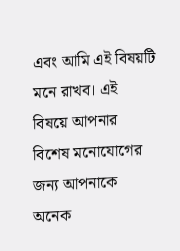এবং আমি এই বিষয়টি মনে রাখব। এই বিষয়ে আপনার বিশেষ মনোযোগের জন্য আপনাকে অনেক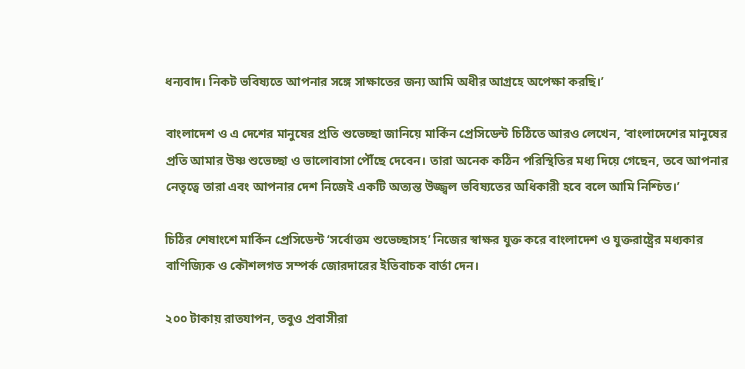ধন্যবাদ। নিকট ভবিষ্যতে আপনার সঙ্গে সাক্ষাতের জন্য আমি অধীর আগ্রহে অপেক্ষা করছি।’

বাংলাদেশ ও এ দেশের মানুষের প্রতি শুভেচ্ছা জানিয়ে মার্কিন প্রেসিডেন্ট চিঠিতে আরও লেখেন, ‘বাংলাদেশের মানুষের প্রতি আমার উষ্ণ শুভেচ্ছা ও ভালোবাসা পৌঁছে দেবেন। তারা অনেক কঠিন পরিস্থিতির মধ্য দিয়ে গেছেন, তবে আপনার নেতৃত্বে তারা এবং আপনার দেশ নিজেই একটি অত্যন্ত উজ্জ্বল ভবিষ্যতের অধিকারী হবে বলে আমি নিশ্চিত।’

চিঠির শেষাংশে মার্কিন প্রেসিডেন্ট ‘সর্বোত্তম শুভেচ্ছাসহ’ নিজের স্বাক্ষর যুক্ত করে বাংলাদেশ ও যুক্তরাষ্ট্রের মধ্যকার বাণিজ্যিক ও কৌশলগত সম্পর্ক জোরদারের ইতিবাচক বার্তা দেন।

২০০ টাকায় রাতযাপন, তবুও প্রবাসীরা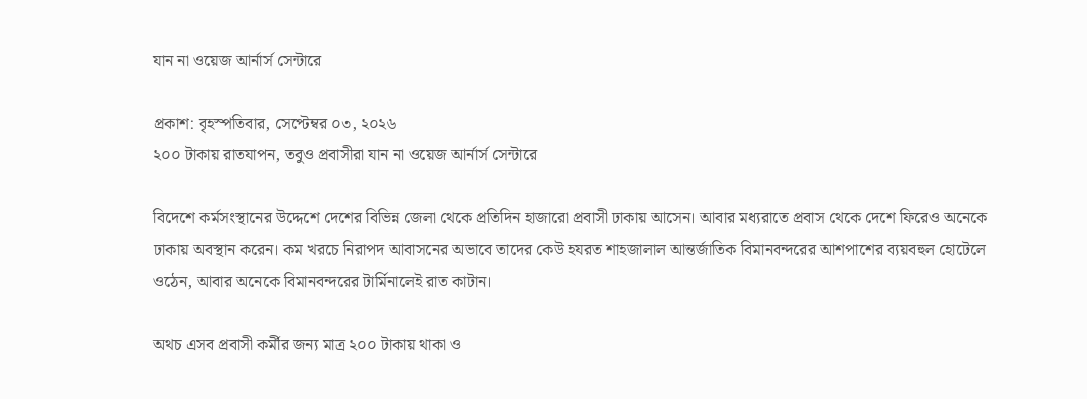যান না ওয়েজ আর্নার্স সেন্টারে

প্রকাশ: বৃহস্পতিবার, সেপ্টেম্বর ০৩, ২০২৬
২০০ টাকায় রাতযাপন, তবুও প্রবাসীরা যান না ওয়েজ আর্নার্স সেন্টারে

বিদেশে কর্মসংস্থানের উদ্দেশে দেশের বিভিন্ন জেলা থেকে প্রতিদিন হাজারো প্রবাসী ঢাকায় আসেন। আবার মধ্যরাতে প্রবাস থেকে দেশে ফিরেও অনেকে ঢাকায় অবস্থান করেন। কম খরচে নিরাপদ আবাসনের অভাবে তাদের কেউ হযরত শাহজালাল আন্তর্জাতিক বিমানবন্দরের আশপাশের ব্যয়বহুল হোটেলে ওঠেন, আবার অনেকে বিমানবন্দরের টার্মিনালেই রাত কাটান।

অথচ এসব প্রবাসী কর্মীর জন্য মাত্র ২০০ টাকায় থাকা ও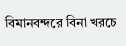বিমানবন্দরে বিনা খরচে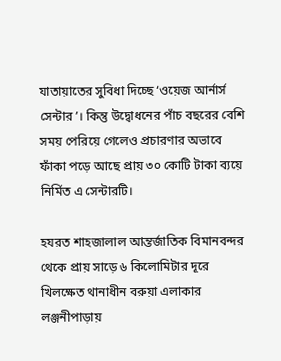যাতায়াতের সুবিধা দিচ্ছে ‘ওয়েজ আর্নার্স সেন্টার’। কিন্তু উদ্বোধনের পাঁচ বছরের বেশি সময় পেরিয়ে গেলেও প্রচারণার অভাবে ফাঁকা পড়ে আছে প্রায় ৩০ কোটি টাকা ব্যয়ে নির্মিত এ সেন্টারটি।

হযরত শাহজালাল আন্তর্জাতিক বিমানবন্দর থেকে প্রায় সাড়ে ৬ কিলোমিটার দূরে খিলক্ষেত থানাধীন বরুয়া এলাকার লঞ্জনীপাড়ায়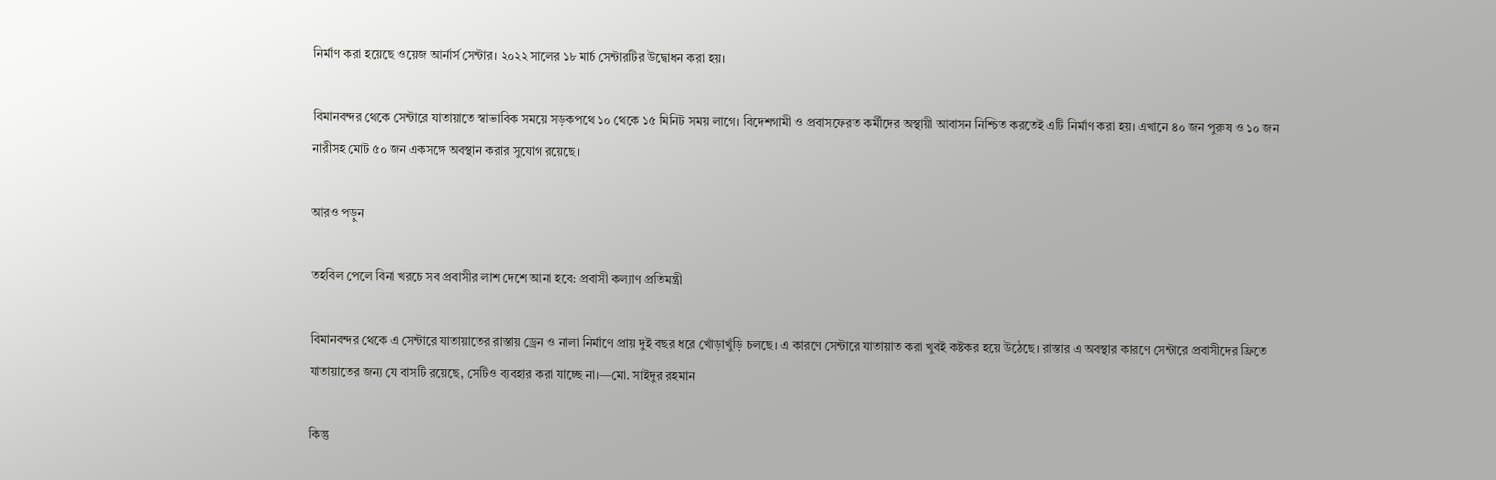নির্মাণ করা হয়েছে ওয়েজ আর্নার্স সেন্টার। ২০২২ সালের ১৮ মার্চ সেন্টারটির উদ্বোধন করা হয়।

বিমানবন্দর থেকে সেন্টারে যাতায়াতে স্বাভাবিক সময়ে সড়কপথে ১০ থেকে ১৫ মিনিট সময় লাগে। বিদেশগামী ও প্রবাসফেরত কর্মীদের অস্থায়ী আবাসন নিশ্চিত করতেই এটি নির্মাণ করা হয়। এখানে ৪০ জন পুরুষ ও ১০ জন নারীসহ মোট ৫০ জন একসঙ্গে অবস্থান করার সুযোগ রয়েছে।

আরও পড়ুন

তহবিল পেলে বিনা খরচে সব প্রবাসীর লাশ দেশে আনা হবে: প্রবাসী কল্যাণ প্রতিমন্ত্রী

বিমানবন্দর থেকে এ সেন্টারে যাতায়াতের রাস্তায় ড্রেন ও নালা নির্মাণে প্রায় দুই বছর ধরে খোঁড়াখুঁড়ি চলছে। এ কারণে সেন্টারে যাতায়াত করা খুবই কষ্টকর হয়ে উঠেছে। রাস্তার এ অবস্থার কারণে সেন্টারে প্রবাসীদের ফ্রিতে যাতায়াতের জন্য যে বাসটি রয়েছে, সেটিও ব্যবহার করা যাচ্ছে না।—মো. সাইদুর রহমান

কিন্তু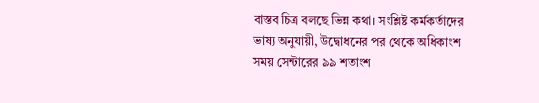বাস্তব চিত্র বলছে ভিন্ন কথা। সংশ্লিষ্ট কর্মকর্তাদের ভাষ্য অনুযায়ী, উদ্বোধনের পর থেকে অধিকাংশ সময় সেন্টারের ৯৯ শতাংশ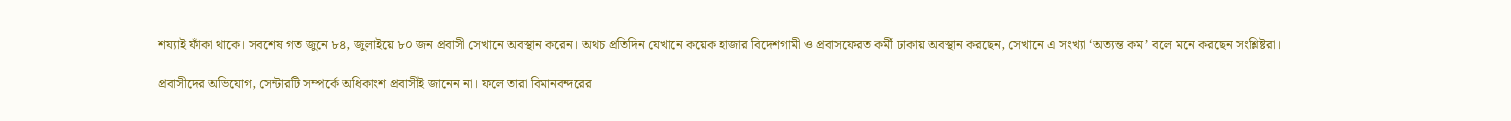শয্যাই ফাঁকা থাকে। সবশেষ গত জুনে ৮৪, জুলাইয়ে ৮০ জন প্রবাসী সেখানে অবস্থান করেন। অথচ প্রতিদিন যেখানে কয়েক হাজার বিদেশগামী ও প্রবাসফেরত কর্মী ঢাকায় অবস্থান করছেন, সেখানে এ সংখ্যা ‘অত্যন্ত কম’ বলে মনে করছেন সংশ্লিষ্টরা।

প্রবাসীদের অভিযোগ, সেন্টারটি সম্পর্কে অধিকাংশ প্রবাসীই জানেন না। ফলে তারা বিমানবন্দরের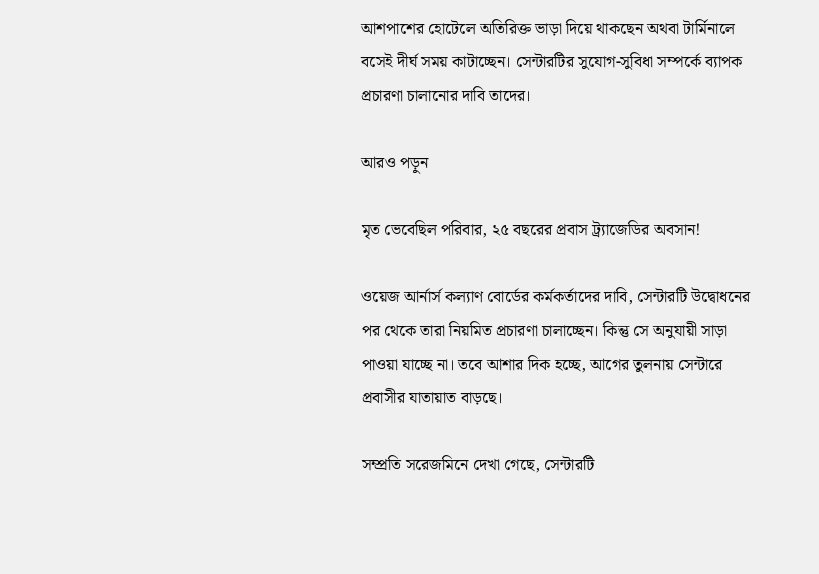আশপাশের হোটেলে অতিরিক্ত ভাড়া দিয়ে থাকছেন অথবা টার্মিনালে বসেই দীর্ঘ সময় কাটাচ্ছেন। সেন্টারটির সুযোগ-সুবিধা সম্পর্কে ব্যাপক প্রচারণা চালানোর দাবি তাদের।

আরও পড়ুন

মৃত ভেবেছিল পরিবার, ২৫ বছরের প্রবাস ট্র্যাজেডির অবসান!

ওয়েজ আর্নার্স কল্যাণ বোর্ডের কর্মকর্তাদের দাবি, সেন্টারটি উদ্বোধনের পর থেকে তারা নিয়মিত প্রচারণা চালাচ্ছেন। কিন্তু সে অনুযায়ী সাড়া পাওয়া যাচ্ছে না। তবে আশার দিক হচ্ছে, আগের তুলনায় সেন্টারে প্রবাসীর যাতায়াত বাড়ছে।

সম্প্রতি সরেজমিনে দেখা গেছে, সেন্টারটি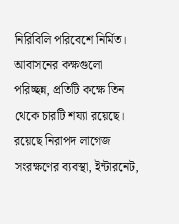নিরিবিলি পরিবেশে নির্মিত। আবাসনের কক্ষগুলো পরিচ্ছন্ন, প্রতিটি কক্ষে তিন থেকে চারটি শয্যা রয়েছে। রয়েছে নিরাপদ লাগেজ সংরক্ষণের ব্যবস্থা, ইন্টারনেট,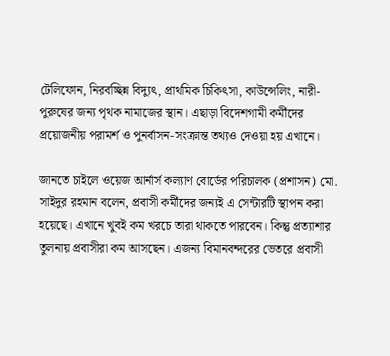টেলিফোন, নিরবচ্ছিন্ন বিদ্যুৎ, প্রাথমিক চিকিৎসা, কাউন্সেলিং, নারী-পুরুষের জন্য পৃথক নামাজের স্থান। এছাড়া বিদেশগামী কর্মীদের প্রয়োজনীয় পরামর্শ ও পুনর্বাসন-সংক্রান্ত তথ্যও দেওয়া হয় এখানে।

জানতে চাইলে ওয়েজ আর্নার্স কল্যাণ বোর্ডের পরিচালক (প্রশাসন) মো. সাইদুর রহমান বলেন, প্রবাসী কর্মীদের জন্যই এ সেন্টারটি স্থাপন করা হয়েছে। এখানে খুবই কম খরচে তারা থাকতে পারবেন। কিন্তু প্রত্যাশার তুলনায় প্রবাসীরা কম আসছেন। এজন্য বিমানবন্দরের ভেতরে প্রবাসী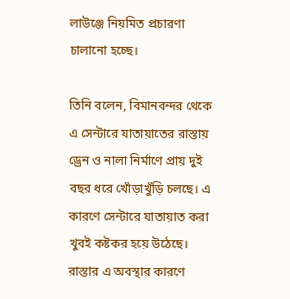লাউঞ্জে নিয়মিত প্রচারণা চালানো হচ্ছে।

তিনি বলেন, বিমানবন্দর থেকে এ সেন্টারে যাতায়াতের রাস্তায় ড্রেন ও নালা নির্মাণে প্রায় দুই বছর ধরে খোঁড়াখুঁড়ি চলছে। এ কারণে সেন্টারে যাতায়াত করা খুবই কষ্টকর হয়ে উঠেছে। রাস্তার এ অবস্থার কারণে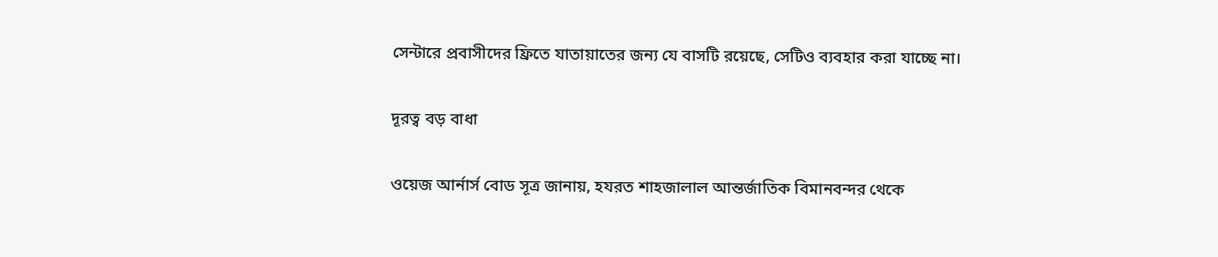সেন্টারে প্রবাসীদের ফ্রিতে যাতায়াতের জন্য যে বাসটি রয়েছে, সেটিও ব্যবহার করা যাচ্ছে না।

দূরত্ব বড় বাধা

ওয়েজ আর্নার্স বোড সূত্র জানায়, হযরত শাহজালাল আন্তর্জাতিক বিমানবন্দর থেকে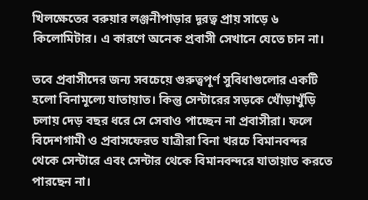খিলক্ষেতের বরুয়ার লঞ্জনীপাড়ার দূরত্ব প্রায় সাড়ে ৬ কিলোমিটার। এ কারণে অনেক প্রবাসী সেখানে যেতে চান না।

তবে প্রবাসীদের জন্য সবচেয়ে গুরুত্বপূর্ণ সুবিধাগুলোর একটি হলো বিনামূল্যে যাতায়াত। কিন্তু সেন্টারের সড়কে খোঁড়াখুঁড়ি চলায় দেড় বছর ধরে সে সেবাও পাচ্ছেন না প্রবাসীরা। ফলে বিদেশগামী ও প্রবাসফেরত যাত্রীরা বিনা খরচে বিমানবন্দর থেকে সেন্টারে এবং সেন্টার থেকে বিমানবন্দরে যাতায়াত করতে পারছেন না।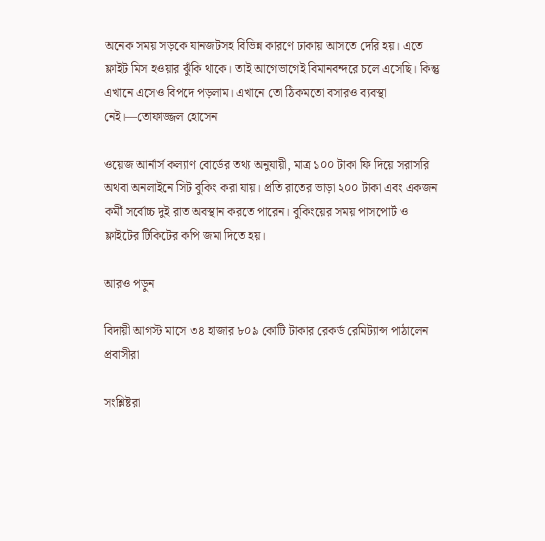অনেক সময় সড়কে যানজটসহ বিভিন্ন কারণে ঢাকায় আসতে দেরি হয়। এতে ফ্লাইট মিস হওয়ার ঝুঁকি থাকে। তাই আগেভাগেই বিমানবন্দরে চলে এসেছি। কিন্তু এখানে এসেও বিপদে পড়লাম। এখানে তো ঠিকমতো বসারও ব্যবস্থা নেই।—তোফাজ্জল হোসেন

ওয়েজ আর্নার্স কল্যাণ বোর্ডের তথ্য অনুযায়ী, মাত্র ১০০ টাকা ফি দিয়ে সরাসরি অথবা অনলাইনে সিট বুকিং করা যায়। প্রতি রাতের ভাড়া ২০০ টাকা এবং একজন কর্মী সর্বোচ্চ দুই রাত অবস্থান করতে পারেন। বুকিংয়ের সময় পাসপোর্ট ও ফ্লাইটের টিকিটের কপি জমা দিতে হয়।

আরও পড়ুন

বিদায়ী আগস্ট মাসে ৩৪ হাজার ৮০৯ কোটি টাকার রেকর্ড রেমিট্যান্স পাঠালেন প্রবাসীরা

সংশ্লিষ্টরা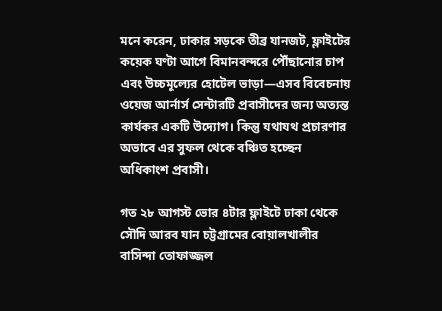মনে করেন, ঢাকার সড়কে তীব্র যানজট, ফ্লাইটের কয়েক ঘণ্টা আগে বিমানবন্দরে পৌঁছানোর চাপ এবং উচ্চমূল্যের হোটেল ভাড়া—এসব বিবেচনায় ওয়েজ আর্নার্স সেন্টারটি প্রবাসীদের জন্য অত্যন্ত কার্যকর একটি উদ্যোগ। কিন্তু যথাযথ প্রচারণার অভাবে এর সুফল থেকে বঞ্চিত হচ্ছেন অধিকাংশ প্রবাসী।

গত ২৮ আগস্ট ভোর ৪টার ফ্লাইটে ঢাকা থেকে সৌদি আরব যান চট্টগ্রামের বোয়ালখালীর বাসিন্দা তোফাজ্জল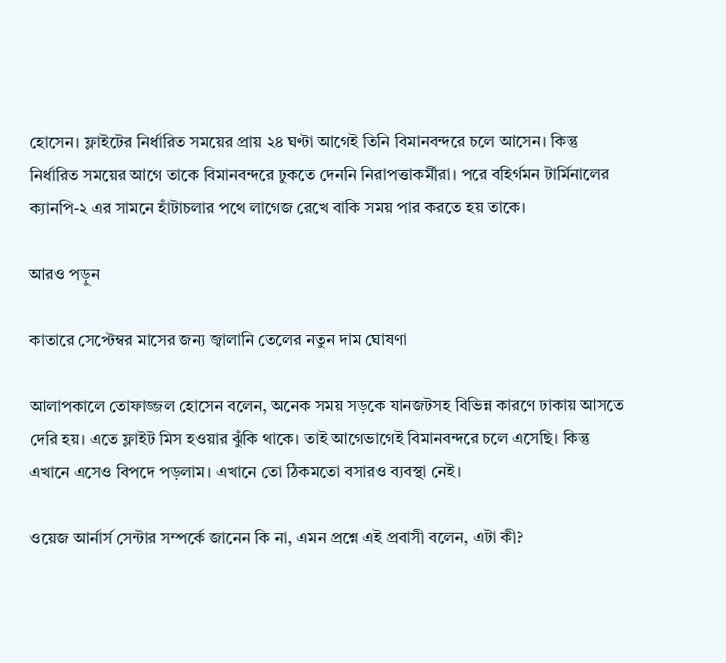হোসেন। ফ্লাইটের নির্ধারিত সময়ের প্রায় ২৪ ঘণ্টা আগেই তিনি বিমানবন্দরে চলে আসেন। কিন্তু নির্ধারিত সময়ের আগে তাকে বিমানবন্দরে ঢুকতে দেননি নিরাপত্তাকর্মীরা। পরে বহির্গমন টার্মিনালের ক্যানপি-২ এর সামনে হাঁটাচলার পথে লাগেজ রেখে বাকি সময় পার করতে হয় তাকে।

আরও পড়ুন

কাতারে সেপ্টেম্বর মাসের জন্য জ্বালানি তেলের নতুন দাম ঘোষণা

আলাপকালে তোফাজ্জল হোসেন বলেন, অনেক সময় সড়কে যানজটসহ বিভিন্ন কারণে ঢাকায় আসতে দেরি হয়। এতে ফ্লাইট মিস হওয়ার ঝুঁকি থাকে। তাই আগেভাগেই বিমানবন্দরে চলে এসেছি। কিন্তু এখানে এসেও বিপদে পড়লাম। এখানে তো ঠিকমতো বসারও ব্যবস্থা নেই।

ওয়েজ আর্নার্স সেন্টার সম্পর্কে জানেন কি না, এমন প্রশ্নে এই প্রবাসী বলেন, এটা কী?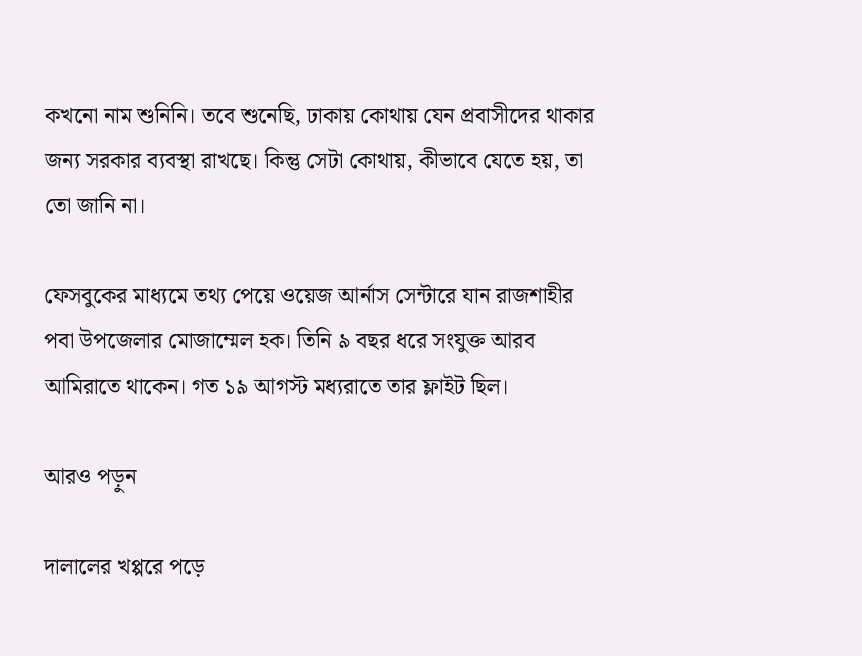কখনো নাম শুনিনি। তবে শুনেছি, ঢাকায় কোথায় যেন প্রবাসীদের থাকার জন্য সরকার ব্যবস্থা রাখছে। কিন্তু সেটা কোথায়, কীভাবে যেতে হয়, তা তো জানি না।

ফেসবুকের মাধ্যমে তথ্য পেয়ে ওয়েজ আর্নাস সেন্টারে যান রাজশাহীর পবা উপজেলার মোজাম্মেল হক। তিনি ৯ বছর ধরে সংযুক্ত আরব আমিরাতে থাকেন। গত ১৯ আগস্ট মধ্যরাতে তার ফ্লাইট ছিল।

আরও পড়ুন

দালালের খপ্পরে পড়ে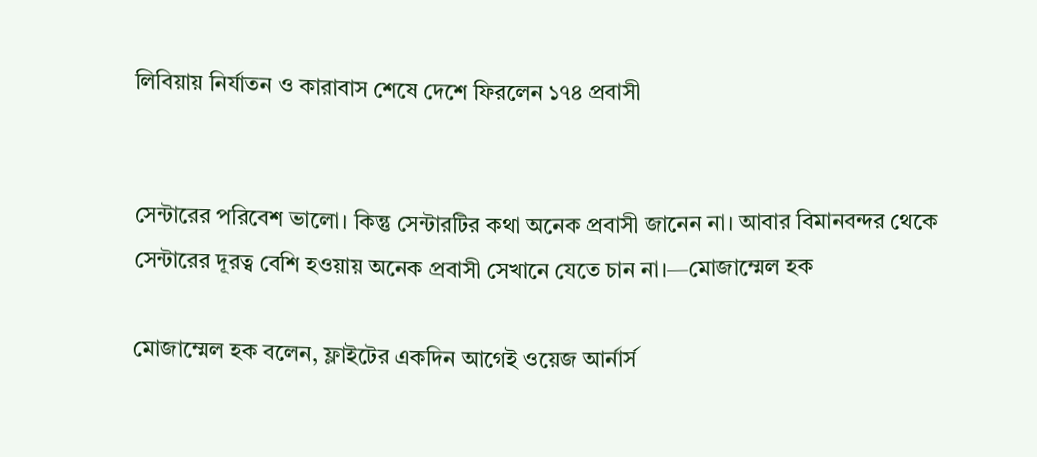লিবিয়ায় নির্যাতন ও কারাবাস শেষে দেশে ফিরলেন ১৭৪ প্রবাসী


সেন্টারের পরিবেশ ভালো। কিন্তু সেন্টারটির কথা অনেক প্রবাসী জানেন না। আবার বিমানবন্দর থেকে সেন্টারের দূরত্ব বেশি হওয়ায় অনেক প্রবাসী সেখানে যেতে চান না।—মোজাম্মেল হক

মোজাম্মেল হক বলেন, ফ্লাইটের একদিন আগেই ওয়েজ আর্নার্স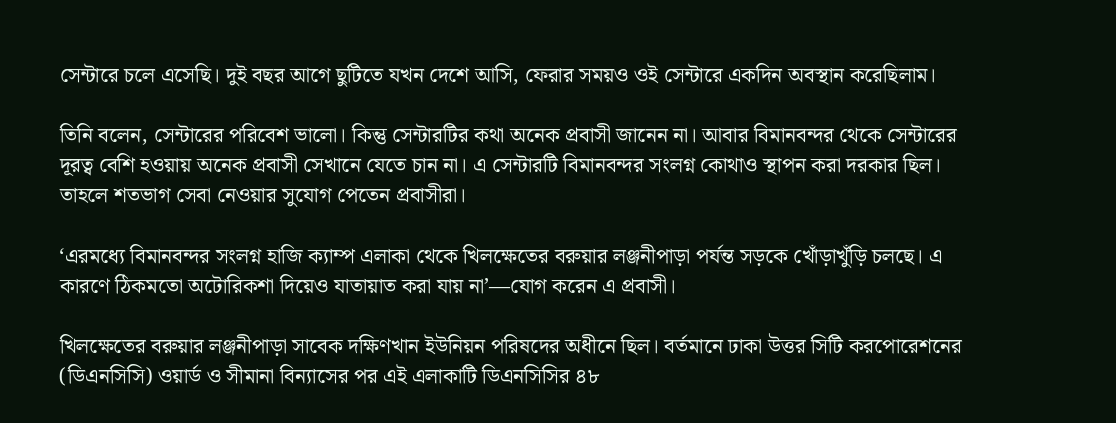সেন্টারে চলে এসেছি। দুই বছর আগে ছুটিতে যখন দেশে আসি, ফেরার সময়ও ওই সেন্টারে একদিন অবস্থান করেছিলাম।

তিনি বলেন, সেন্টারের পরিবেশ ভালো। কিন্তু সেন্টারটির কথা অনেক প্রবাসী জানেন না। আবার বিমানবন্দর থেকে সেন্টারের দূরত্ব বেশি হওয়ায় অনেক প্রবাসী সেখানে যেতে চান না। এ সেন্টারটি বিমানবন্দর সংলগ্ন কোথাও স্থাপন করা দরকার ছিল। তাহলে শতভাগ সেবা নেওয়ার সুযোগ পেতেন প্রবাসীরা।

‘এরমধ্যে বিমানবন্দর সংলগ্ন হাজি ক্যাম্প এলাকা থেকে খিলক্ষেতের বরুয়ার লঞ্জনীপাড়া পর্যন্ত সড়কে খোঁড়াখুঁড়ি চলছে। এ কারণে ঠিকমতো অটোরিকশা দিয়েও যাতায়াত করা যায় না’—যোগ করেন এ প্রবাসী।

খিলক্ষেতের বরুয়ার লঞ্জনীপাড়া সাবেক দক্ষিণখান ইউনিয়ন পরিষদের অধীনে ছিল। বর্তমানে ঢাকা উত্তর সিটি করপোরেশনের (ডিএনসিসি) ওয়ার্ড ও সীমানা বিন্যাসের পর এই এলাকাটি ডিএনসিসির ৪৮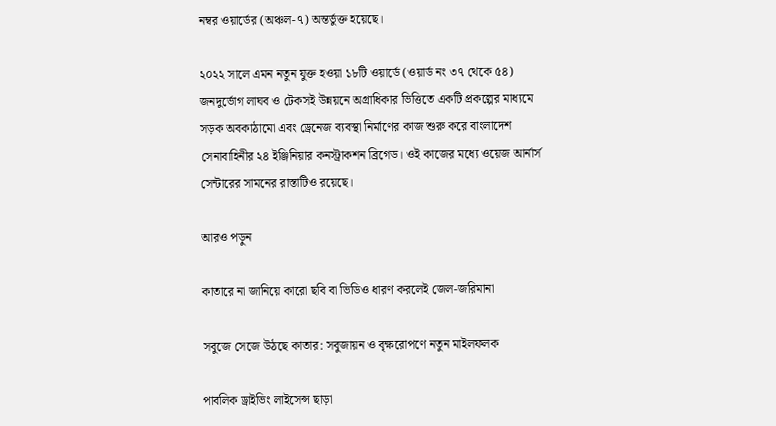নম্বর ওয়ার্ডের (অঞ্চল-৭) অন্তর্ভুক্ত হয়েছে।

২০২২ সালে এমন নতুন যুক্ত হওয়া ১৮টি ওয়ার্ডে (ওয়ার্ড নং ৩৭ থেকে ৫৪) জনদুর্ভোগ লাঘব ও টেকসই উন্নয়নে অগ্রাধিকার ভিত্তিতে একটি প্রকল্পের মাধ্যমে সড়ক অবকাঠামো এবং ড্রেনেজ ব্যবস্থা নির্মাণের কাজ শুরু করে বাংলাদেশ সেনাবাহিনীর ২৪ ইঞ্জিনিয়ার কনস্ট্রাকশন ব্রিগেড। ওই কাজের মধ্যে ওয়েজ আর্নার্স সেন্টারের সামনের রাস্তাটিও রয়েছে।

আরও পড়ুন

কাতারে না জানিয়ে কারো ছবি বা ভিডিও ধারণ করলেই জেল-জরিমানা

সবুজে সেজে উঠছে কাতার: সবুজায়ন ও বৃক্ষরোপণে নতুন মাইলফলক

পাবলিক ড্রাইভিং লাইসেন্স ছাড়া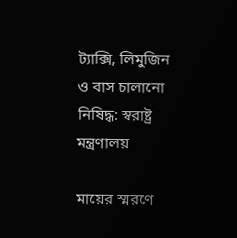ট্যাক্সি, লিমুজিন ও বাস চালানো নিষিদ্ধ: স্বরাষ্ট্র মন্ত্রণালয়

মায়ের স্মরণে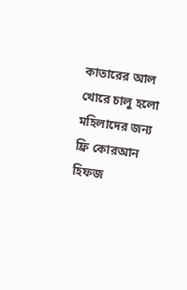কাতারের আল খোরে চালু হলো মহিলাদের জন্য ফ্রি কোরআন হিফজ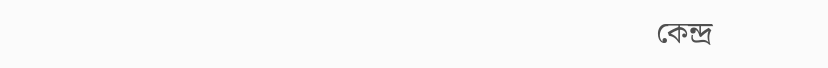কেন্দ্র